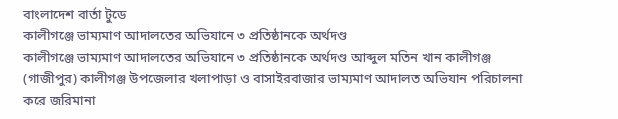বাংলাদেশ বার্তা টুডে
কালীগঞ্জে ভাম্যমাণ আদালতের অভিযানে ৩ প্রতিষ্ঠানকে অর্থদণ্ড
কালীগঞ্জে ভাম্যমাণ আদালতের অভিযানে ৩ প্রতিষ্ঠানকে অর্থদণ্ড আব্দুল মতিন খান কালীগঞ্জ (গাজীপুর) কালীগঞ্জ উপজেলার খলাপাড়া ও বাসাইরবাজার ভাম্যমাণ আদালত অভিযান পরিচালনা করে জরিমানা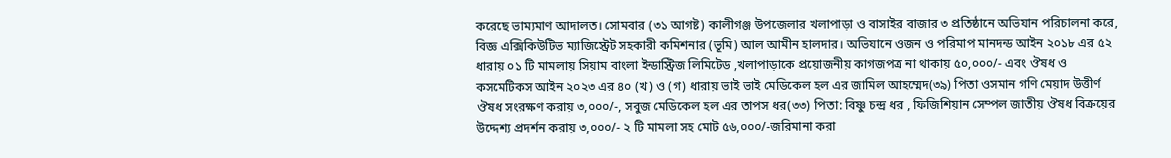করেছে ভাম্যমাণ আদালত। সোমবার (৩১ আগষ্ট) কালীগঞ্জ উপজেলার খলাপাড়া ও বাসাইর বাজার ৩ প্রতিষ্ঠানে অভিযান পরিচালনা করে, বিজ্ঞ এক্সিকিউটিভ ম্যাজিস্ট্রেট সহকারী কমিশনার (ভূমি) আল আমীন হালদার। অভিযানে ওজন ও পরিমাপ মানদন্ড আইন ২০১৮ এর ৫২ ধারায় ০১ টি মামলায় সিয়াম বাংলা ইন্ডাস্ট্রিজ লিমিটেড ,খলাপাড়াকে প্রয়োজনীয় কাগজপত্র না থাকায় ৫০,০০০/- এবং ঔষধ ও কসমেটিকস আইন ২০২৩ এর ৪০ (খ) ও (গ) ধারায় ভাই ভাই মেডিকেল হল এর জামিল আহম্মেদ(৩৯) পিতা ওসমান গণি মেয়াদ উত্তীর্ণ ঔষধ সংরক্ষণ করায় ৩,০০০/-, সবুজ মেডিকেল হল এর তাপস ধর(৩৩) পিতা: বিষ্ণু চন্দ্র ধর , ফিজিশিয়ান সেম্পল জাতীয় ঔষধ বিক্রয়ের উদ্দেশ্য প্রদর্শন করায় ৩,০০০/- ২ টি মামলা সহ মোট ৫৬,০০০/-জরিমানা করা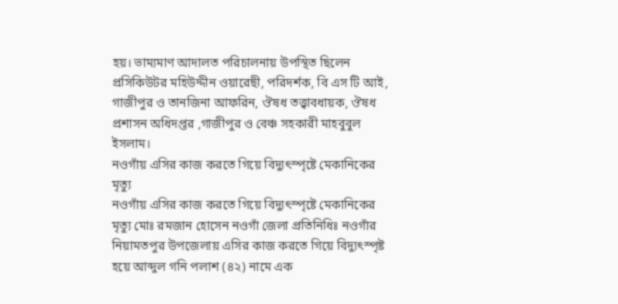হয়। ভাম্যমাণ আদালত পরিচালনায় উপস্থিত ছিলেন প্রসিকিউটর মহিউদ্দীন ওয়ারেছী, পরিদর্শক, বি এস টি আই, গাজীপুর ও তানজিনা আফরিন, ঔষধ তত্ত্বাবধায়ক, ঔষধ প্রশাসন অধিদপ্তর ,গাজীপুর ও বেঞ্চ সহকারী মাহবুবুল ইসলাম।
নওগাঁয় এসির কাজ করতে গিয়ে বিদ্যুৎস্পৃষ্টে মেকানিকের মৃত্যু
নওগাঁয় এসির কাজ করতে গিয়ে বিদ্যুৎস্পৃষ্টে মেকানিকের মৃত্যু মোঃ রমজান হোসেন নওগাঁ জেলা প্রতিনিধিঃ নওগাঁর নিয়ামতপুর উপজেলায় এসির কাজ করতে গিয়ে বিদ্যুৎস্পৃষ্ট হয়ে আব্দুল গনি পলাশ (৪২) নামে এক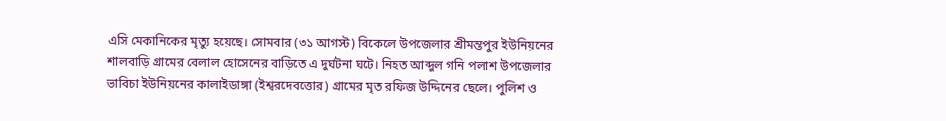এসি মেকানিকের মৃত্যু হয়েছে। সোমবার (৩১ আগস্ট) বিকেলে উপজেলার শ্রীমন্তপুর ইউনিয়নের শালবাড়ি গ্রামের বেলাল হোসেনের বাড়িতে এ দুর্ঘটনা ঘটে। নিহত আব্দুল গনি পলাশ উপজেলার ভাবিচা ইউনিয়নের কালাইডাঙ্গা (ইশ্বরদেবত্তোর) গ্রামের মৃত রফিজ উদ্দিনের ছেলে। পুলিশ ও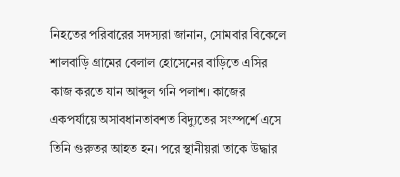নিহতের পরিবারের সদস্যরা জানান, সোমবার বিকেলে শালবাড়ি গ্রামের বেলাল হোসেনের বাড়িতে এসির কাজ করতে যান আব্দুল গনি পলাশ। কাজের একপর্যায়ে অসাবধানতাবশত বিদ্যুতের সংস্পর্শে এসে তিনি গুরুতর আহত হন। পরে স্থানীয়রা তাকে উদ্ধার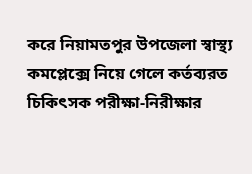করে নিয়ামতপুর উপজেলা স্বাস্থ্য কমপ্লেক্সে নিয়ে গেলে কর্তব্যরত চিকিৎসক পরীক্ষা-নিরীক্ষার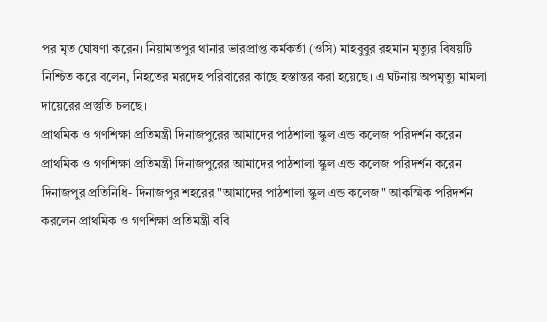পর মৃত ঘোষণা করেন। নিয়ামতপুর থানার ভারপ্রাপ্ত কর্মকর্তা (ওসি) মাহবুবুর রহমান মৃত্যুর বিষয়টি নিশ্চিত করে বলেন, নিহতের মরদেহ পরিবারের কাছে হস্তান্তর করা হয়েছে। এ ঘটনায় অপমৃত্যু মামলা দায়েরের প্রস্তুতি চলছে।
প্রাথমিক ও গণশিক্ষা প্রতিমন্ত্রী দিনাজপুরের আমাদের পাঠশালা স্কুল এন্ড কলেজ পরিদর্শন করেন
প্রাথমিক ও গণশিক্ষা প্রতিমন্ত্রী দিনাজপুরের আমাদের পাঠশালা স্কুল এন্ড কলেজ পরিদর্শন করেন দিনাজপুর প্রতিনিধি- দিনাজপুর শহরের "আমাদের পাঠশালা স্কুল এন্ড কলেজ" আকস্মিক পরিদর্শন করলেন প্রাথমিক ও গণশিক্ষা প্রতিমন্ত্রী ববি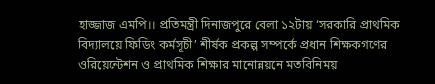হাজ্জাজ এমপি।। প্রতিমন্ত্রী দিনাজপুরে বেলা ১২টায় ‘সরকারি প্রাথমিক বিদ্যালয়ে ফিডিং কর্মসূচী’ শীর্ষক প্রকল্প সম্পর্কে প্রধান শিক্ষকগণের ওরিয়েন্টেশন ও প্রাথমিক শিক্ষার মানোন্নয়নে মতবিনিময়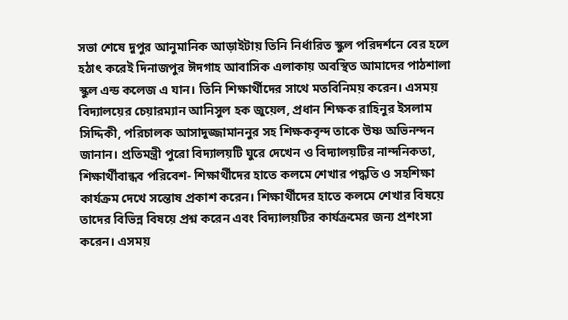সভা শেষে দুপুর আনুমানিক আড়াইটায় তিনি নির্ধারিত স্কুল পরিদর্শনে বের হলে হঠাৎ করেই দিনাজপুর ঈদগাহ আবাসিক এলাকায় অবস্থিত আমাদের পাঠশালা স্কুল এন্ড কলেজ এ যান। তিনি শিক্ষার্থীদের সাথে মতবিনিময় করেন। এসময় বিদ্যালয়ের চেয়ারম্যান আনিসুল হক জুয়েল, প্রধান শিক্ষক রাহিনুর ইসলাম সিদ্দিকী, পরিচালক আসাদুজ্জামাননুর সহ শিক্ষকবৃন্দ তাকে উষ্ণ অভিনন্দন জানান। প্রতিমন্ত্রী পুরো বিদ্যালয়টি ঘুরে দেখেন ও বিদ্যালয়টির নান্দনিকতা, শিক্ষার্থীবান্ধব পরিবেশ- শিক্ষার্থীদের হাতে কলমে শেখার পদ্ধতি ও সহশিক্ষা কার্যক্রম দেখে সন্তোষ প্রকাশ করেন। শিক্ষার্থীদের হাতে কলমে শেখার বিষয়ে তাদের বিভিন্ন বিষয়ে প্রশ্ন করেন এবং বিদ্যালয়টির কার্যক্রমের জন্য প্রশংসা করেন। এসময়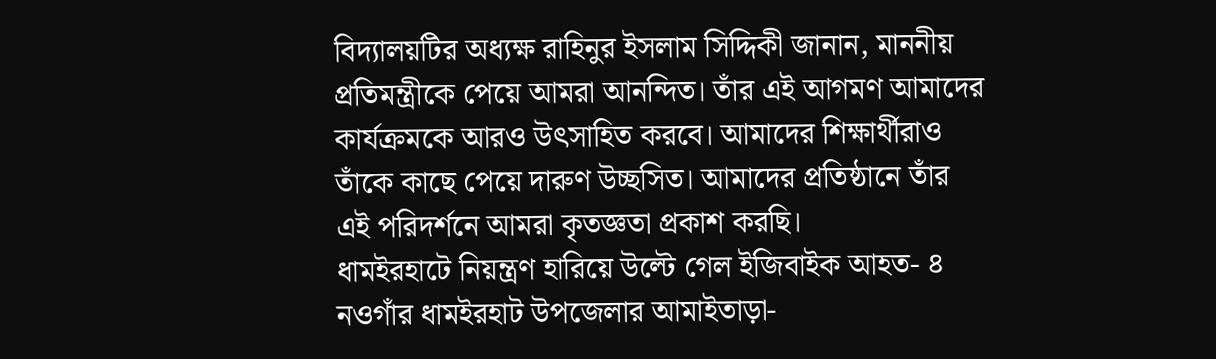বিদ্যালয়টির অধ্যক্ষ রাহিনুর ইসলাম সিদ্দিকী জানান, মাননীয় প্রতিমন্ত্রীকে পেয়ে আমরা আনন্দিত। তাঁর এই আগমণ আমাদের কার্যক্রমকে আরও উৎসাহিত করবে। আমাদের শিক্ষার্থীরাও তাঁকে কাছে পেয়ে দারুণ উচ্ছসিত। আমাদের প্রতিষ্ঠানে তাঁর এই পরিদর্শনে আমরা কৃতজ্ঞতা প্রকাশ করছি।
ধামইরহাটে নিয়ন্ত্রণ হারিয়ে উল্টে গেল ইজিবাইক আহত- ৪
নওগাঁর ধামইরহাট উপজেলার আমাইতাড়া-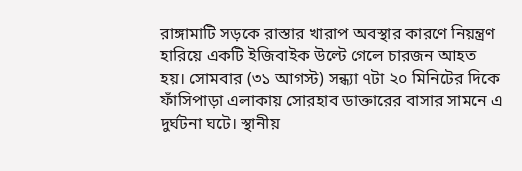রাঙ্গামাটি সড়কে রাস্তার খারাপ অবস্থার কারণে নিয়ন্ত্রণ হারিয়ে একটি ইজিবাইক উল্টে গেলে চারজন আহত হয়। সোমবার (৩১ আগস্ট) সন্ধ্যা ৭টা ২০ মিনিটের দিকে ফাঁসিপাড়া এলাকায় সোরহাব ডাক্তারের বাসার সামনে এ দুর্ঘটনা ঘটে। স্থানীয়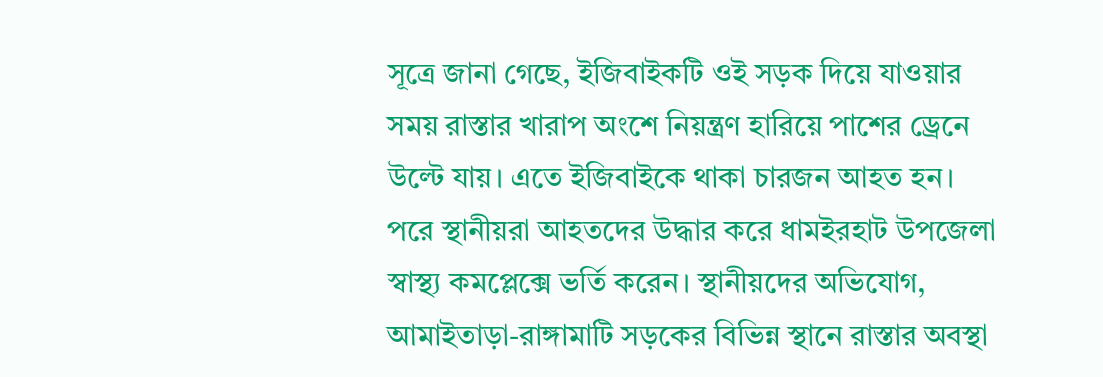সূত্রে জানা গেছে, ইজিবাইকটি ওই সড়ক দিয়ে যাওয়ার সময় রাস্তার খারাপ অংশে নিয়ন্ত্রণ হারিয়ে পাশের ড্রেনে উল্টে যায়। এতে ইজিবাইকে থাকা চারজন আহত হন। পরে স্থানীয়রা আহতদের উদ্ধার করে ধামইরহাট উপজেলা স্বাস্থ্য কমপ্লেক্সে ভর্তি করেন। স্থানীয়দের অভিযোগ, আমাইতাড়া-রাঙ্গামাটি সড়কের বিভিন্ন স্থানে রাস্তার অবস্থা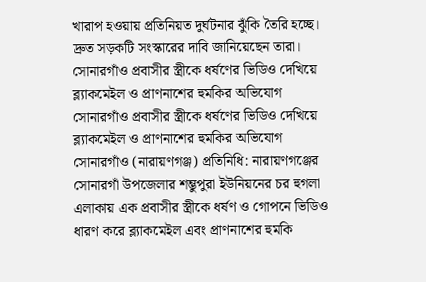খারাপ হওয়ায় প্রতিনিয়ত দুর্ঘটনার ঝুঁকি তৈরি হচ্ছে। দ্রুত সড়কটি সংস্কারের দাবি জানিয়েছেন তারা।
সোনারগাঁও প্রবাসীর স্ত্রীকে ধর্ষণের ভিডিও দেখিয়ে ব্ল্যাকমেইল ও প্রাণনাশের হুমকির অভিযোগ
সোনারগাঁও প্রবাসীর স্ত্রীকে ধর্ষণের ভিডিও দেখিয়ে ব্ল্যাকমেইল ও প্রাণনাশের হুমকির অভিযোগ সোনারগাঁও (নারায়ণগঞ্জ) প্রতিনিধি: নারায়ণগঞ্জের সোনারগাঁ উপজেলার শম্ভুপুরা ইউনিয়নের চর হুগলা এলাকায় এক প্রবাসীর স্ত্রীকে ধর্ষণ ও গোপনে ভিডিও ধারণ করে ব্ল্যাকমেইল এবং প্রাণনাশের হুমকি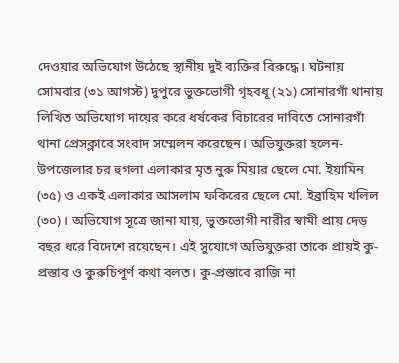দেওয়ার অভিযোগ উঠেছে স্থানীয় দুই ব্যক্তির বিরুদ্ধে। ঘটনায় সোমবার (৩১ আগস্ট) দুপুরে ভুক্তভোগী গৃহবধূ (২১) সোনারগাঁ থানায় লিখিত অভিযোগ দায়ের করে ধর্ষকের বিচারের দাবিতে সোনারগাঁ থানা প্রেসক্লাবে সংবাদ সম্মেলন করেছেন। অভিযুক্তরা হলেন- উপজেলার চর হুগলা এলাকার মৃত নুরু মিয়ার ছেলে মো. ইয়ামিন (৩৫) ও একই এলাকার আসলাম ফকিরের ছেলে মো. ইব্রাহিম খলিল (৩০)। অভিযোগ সূত্রে জানা যায়, ভুক্তভোগী নারীর স্বামী প্রায় দেড় বছর ধরে বিদেশে রয়েছেন। এই সুযোগে অভিযুক্তরা তাকে প্রায়ই কু-প্রস্তাব ও কুরুচিপূর্ণ কথা বলত। কু-প্রস্তাবে রাজি না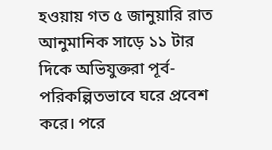হওয়ায় গত ৫ জানুয়ারি রাত আনুমানিক সাড়ে ১১ টার দিকে অভিযুক্তরা পূর্ব-পরিকল্পিতভাবে ঘরে প্রবেশ করে। পরে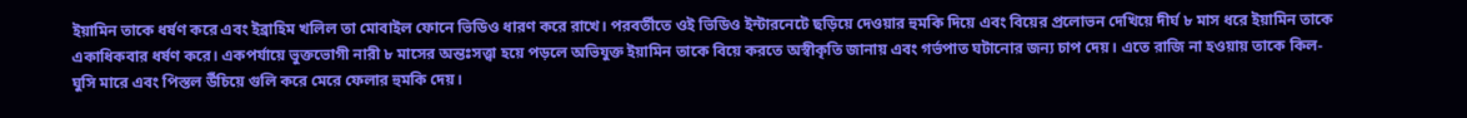ইয়ামিন তাকে ধর্ষণ করে এবং ইব্রাহিম খলিল তা মোবাইল ফোনে ভিডিও ধারণ করে রাখে। পরবর্তীতে ওই ভিডিও ইন্টারনেটে ছড়িয়ে দেওয়ার হুমকি দিয়ে এবং বিয়ের প্রলোভন দেখিয়ে দীর্ঘ ৮ মাস ধরে ইয়ামিন তাকে একাধিকবার ধর্ষণ করে। একপর্যায়ে ভুক্তভোগী নারী ৮ মাসের অন্তঃসত্ত্বা হয়ে পড়লে অভিযুক্ত ইয়ামিন তাকে বিয়ে করতে অস্বীকৃতি জানায় এবং গর্ভপাত ঘটানোর জন্য চাপ দেয়। এতে রাজি না হওয়ায় তাকে কিল-ঘুসি মারে এবং পিস্তল উঁচিয়ে গুলি করে মেরে ফেলার হুমকি দেয়।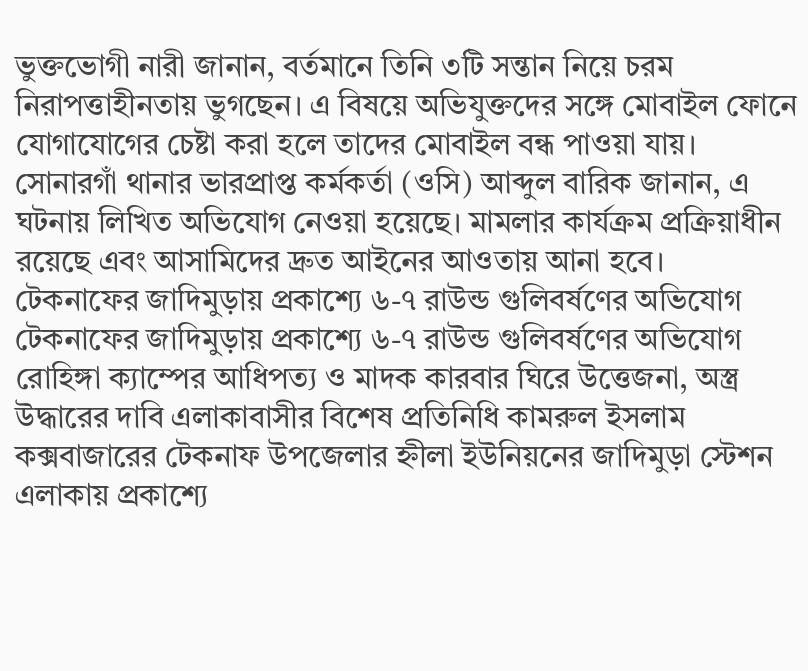ভুক্তভোগী নারী জানান, বর্তমানে তিনি ৩টি সন্তান নিয়ে চরম নিরাপত্তাহীনতায় ভুগছেন। এ বিষয়ে অভিযুক্তদের সঙ্গে মোবাইল ফোনে যোগাযোগের চেষ্টা করা হলে তাদের মোবাইল বন্ধ পাওয়া যায়। সোনারগাঁ থানার ভারপ্রাপ্ত কর্মকর্তা (ওসি) আব্দুল বারিক জানান, এ ঘটনায় লিখিত অভিযোগ নেওয়া হয়েছে। মামলার কার্যক্রম প্রক্রিয়াধীন রয়েছে এবং আসামিদের দ্রুত আইনের আওতায় আনা হবে।
টেকনাফের জাদিমুড়ায় প্রকাশ্যে ৬-৭ রাউন্ড গুলিবর্ষণের অভিযোগ
টেকনাফের জাদিমুড়ায় প্রকাশ্যে ৬-৭ রাউন্ড গুলিবর্ষণের অভিযোগ রোহিঙ্গা ক্যাম্পের আধিপত্য ও মাদক কারবার ঘিরে উত্তেজনা, অস্ত্র উদ্ধারের দাবি এলাকাবাসীর বিশেষ প্রতিনিধি কামরুল ইসলাম কক্সবাজারের টেকনাফ উপজেলার হ্নীলা ইউনিয়নের জাদিমুড়া স্টেশন এলাকায় প্রকাশ্যে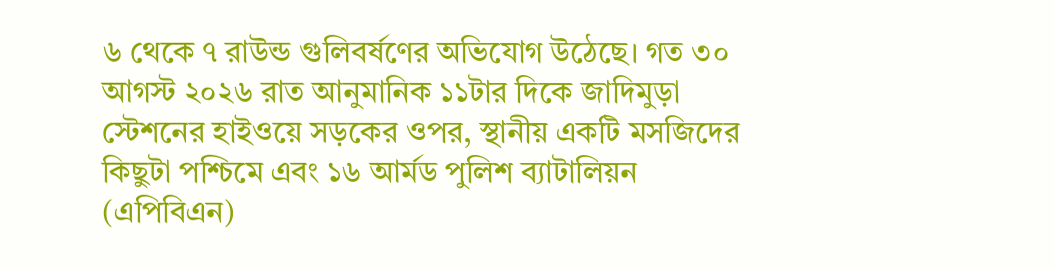৬ থেকে ৭ রাউন্ড গুলিবর্ষণের অভিযোগ উঠেছে। গত ৩০ আগস্ট ২০২৬ রাত আনুমানিক ১১টার দিকে জাদিমুড়া স্টেশনের হাইওয়ে সড়কের ওপর, স্থানীয় একটি মসজিদের কিছুটা পশ্চিমে এবং ১৬ আর্মড পুলিশ ব্যাটালিয়ন (এপিবিএন)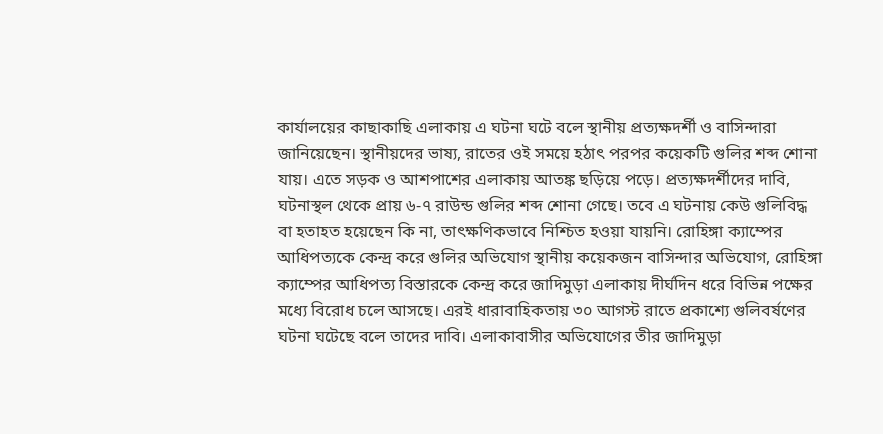কার্যালয়ের কাছাকাছি এলাকায় এ ঘটনা ঘটে বলে স্থানীয় প্রত্যক্ষদর্শী ও বাসিন্দারা জানিয়েছেন। স্থানীয়দের ভাষ্য, রাতের ওই সময়ে হঠাৎ পরপর কয়েকটি গুলির শব্দ শোনা যায়। এতে সড়ক ও আশপাশের এলাকায় আতঙ্ক ছড়িয়ে পড়ে। প্রত্যক্ষদর্শীদের দাবি, ঘটনাস্থল থেকে প্রায় ৬-৭ রাউন্ড গুলির শব্দ শোনা গেছে। তবে এ ঘটনায় কেউ গুলিবিদ্ধ বা হতাহত হয়েছেন কি না, তাৎক্ষণিকভাবে নিশ্চিত হওয়া যায়নি। রোহিঙ্গা ক্যাম্পের আধিপত্যকে কেন্দ্র করে গুলির অভিযোগ স্থানীয় কয়েকজন বাসিন্দার অভিযোগ, রোহিঙ্গা ক্যাম্পের আধিপত্য বিস্তারকে কেন্দ্র করে জাদিমুড়া এলাকায় দীর্ঘদিন ধরে বিভিন্ন পক্ষের মধ্যে বিরোধ চলে আসছে। এরই ধারাবাহিকতায় ৩০ আগস্ট রাতে প্রকাশ্যে গুলিবর্ষণের ঘটনা ঘটেছে বলে তাদের দাবি। এলাকাবাসীর অভিযোগের তীর জাদিমুড়া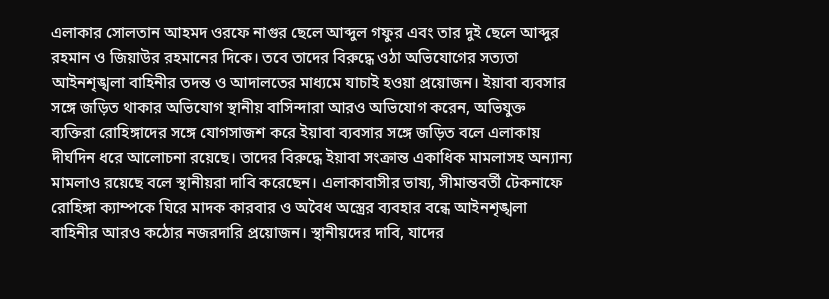এলাকার সোলতান আহমদ ওরফে নাগুর ছেলে আব্দুল গফুর এবং তার দুই ছেলে আব্দুর রহমান ও জিয়াউর রহমানের দিকে। তবে তাদের বিরুদ্ধে ওঠা অভিযোগের সত্যতা আইনশৃঙ্খলা বাহিনীর তদন্ত ও আদালতের মাধ্যমে যাচাই হওয়া প্রয়োজন। ইয়াবা ব্যবসার সঙ্গে জড়িত থাকার অভিযোগ স্থানীয় বাসিন্দারা আরও অভিযোগ করেন, অভিযুক্ত ব্যক্তিরা রোহিঙ্গাদের সঙ্গে যোগসাজশ করে ইয়াবা ব্যবসার সঙ্গে জড়িত বলে এলাকায় দীর্ঘদিন ধরে আলোচনা রয়েছে। তাদের বিরুদ্ধে ইয়াবা সংক্রান্ত একাধিক মামলাসহ অন্যান্য মামলাও রয়েছে বলে স্থানীয়রা দাবি করেছেন। এলাকাবাসীর ভাষ্য, সীমান্তবর্তী টেকনাফে রোহিঙ্গা ক্যাম্পকে ঘিরে মাদক কারবার ও অবৈধ অস্ত্রের ব্যবহার বন্ধে আইনশৃঙ্খলা বাহিনীর আরও কঠোর নজরদারি প্রয়োজন। স্থানীয়দের দাবি, যাদের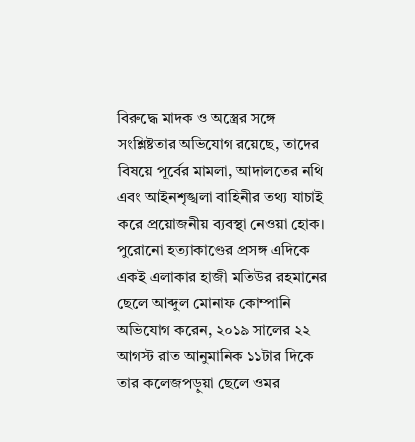বিরুদ্ধে মাদক ও অস্ত্রের সঙ্গে সংশ্লিষ্টতার অভিযোগ রয়েছে, তাদের বিষয়ে পূর্বের মামলা, আদালতের নথি এবং আইনশৃঙ্খলা বাহিনীর তথ্য যাচাই করে প্রয়োজনীয় ব্যবস্থা নেওয়া হোক। পুরোনো হত্যাকাণ্ডের প্রসঙ্গ এদিকে একই এলাকার হাজী মতিউর রহমানের ছেলে আব্দুল মোনাফ কোম্পানি অভিযোগ করেন, ২০১৯ সালের ২২ আগস্ট রাত আনুমানিক ১১টার দিকে তার কলেজপড়ুয়া ছেলে ওমর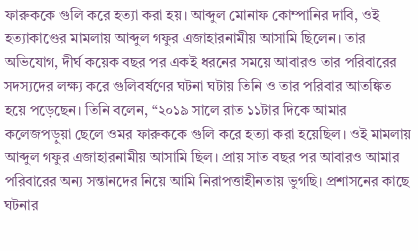ফারুককে গুলি করে হত্যা করা হয়। আব্দুল মোনাফ কোম্পানির দাবি, ওই হত্যাকাণ্ডের মামলায় আব্দুল গফুর এজাহারনামীয় আসামি ছিলেন। তার অভিযোগ, দীর্ঘ কয়েক বছর পর একই ধরনের সময়ে আবারও তার পরিবারের সদস্যদের লক্ষ্য করে গুলিবর্ষণের ঘটনা ঘটায় তিনি ও তার পরিবার আতঙ্কিত হয়ে পড়েছেন। তিনি বলেন, “২০১৯ সালে রাত ১১টার দিকে আমার কলেজপড়ুয়া ছেলে ওমর ফারুককে গুলি করে হত্যা করা হয়েছিল। ওই মামলায় আব্দুল গফুর এজাহারনামীয় আসামি ছিল। প্রায় সাত বছর পর আবারও আমার পরিবারের অন্য সন্তানদের নিয়ে আমি নিরাপত্তাহীনতায় ভুগছি। প্রশাসনের কাছে ঘটনার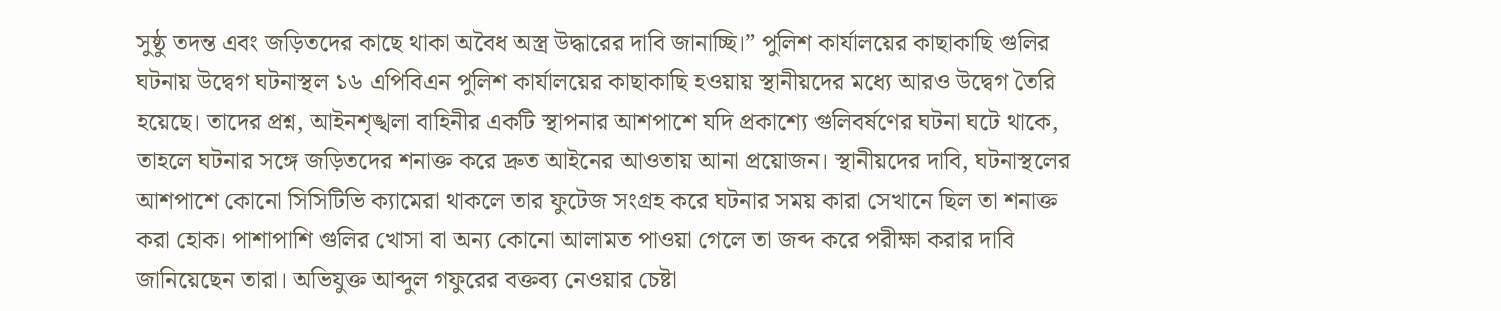সুষ্ঠু তদন্ত এবং জড়িতদের কাছে থাকা অবৈধ অস্ত্র উদ্ধারের দাবি জানাচ্ছি।” পুলিশ কার্যালয়ের কাছাকাছি গুলির ঘটনায় উদ্বেগ ঘটনাস্থল ১৬ এপিবিএন পুলিশ কার্যালয়ের কাছাকাছি হওয়ায় স্থানীয়দের মধ্যে আরও উদ্বেগ তৈরি হয়েছে। তাদের প্রশ্ন, আইনশৃঙ্খলা বাহিনীর একটি স্থাপনার আশপাশে যদি প্রকাশ্যে গুলিবর্ষণের ঘটনা ঘটে থাকে, তাহলে ঘটনার সঙ্গে জড়িতদের শনাক্ত করে দ্রুত আইনের আওতায় আনা প্রয়োজন। স্থানীয়দের দাবি, ঘটনাস্থলের আশপাশে কোনো সিসিটিভি ক্যামেরা থাকলে তার ফুটেজ সংগ্রহ করে ঘটনার সময় কারা সেখানে ছিল তা শনাক্ত করা হোক। পাশাপাশি গুলির খোসা বা অন্য কোনো আলামত পাওয়া গেলে তা জব্দ করে পরীক্ষা করার দাবি জানিয়েছেন তারা। অভিযুক্ত আব্দুল গফুরের বক্তব্য নেওয়ার চেষ্টা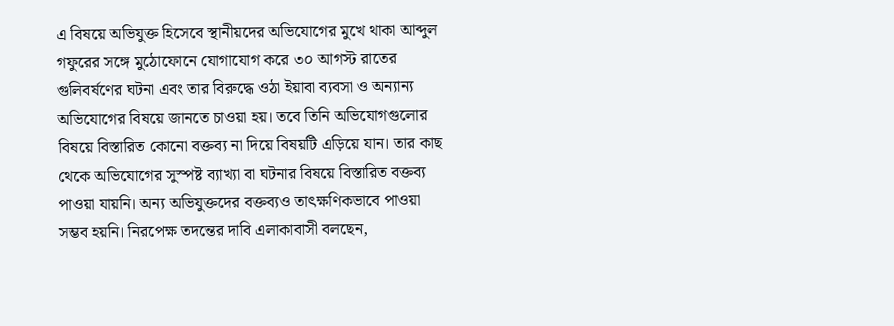এ বিষয়ে অভিযুক্ত হিসেবে স্থানীয়দের অভিযোগের মুখে থাকা আব্দুল গফুরের সঙ্গে মুঠোফোনে যোগাযোগ করে ৩০ আগস্ট রাতের গুলিবর্ষণের ঘটনা এবং তার বিরুদ্ধে ওঠা ইয়াবা ব্যবসা ও অন্যান্য অভিযোগের বিষয়ে জানতে চাওয়া হয়। তবে তিনি অভিযোগগুলোর বিষয়ে বিস্তারিত কোনো বক্তব্য না দিয়ে বিষয়টি এড়িয়ে যান। তার কাছ থেকে অভিযোগের সুস্পষ্ট ব্যাখ্যা বা ঘটনার বিষয়ে বিস্তারিত বক্তব্য পাওয়া যায়নি। অন্য অভিযুক্তদের বক্তব্যও তাৎক্ষণিকভাবে পাওয়া সম্ভব হয়নি। নিরপেক্ষ তদন্তের দাবি এলাকাবাসী বলছেন,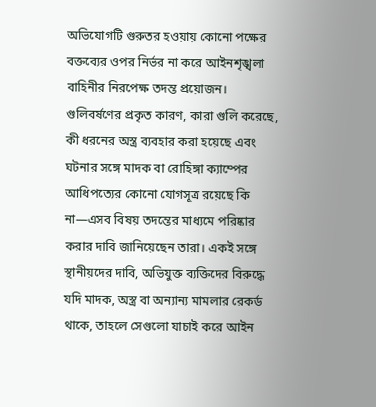অভিযোগটি গুরুতর হওয়ায় কোনো পক্ষের বক্তব্যের ওপর নির্ভর না করে আইনশৃঙ্খলা বাহিনীর নিরপেক্ষ তদন্ত প্রয়োজন। গুলিবর্ষণের প্রকৃত কারণ, কারা গুলি করেছে, কী ধরনের অস্ত্র ব্যবহার করা হয়েছে এবং ঘটনার সঙ্গে মাদক বা রোহিঙ্গা ক্যাম্পের আধিপত্যের কোনো যোগসূত্র রয়েছে কি না—এসব বিষয় তদন্তের মাধ্যমে পরিষ্কার করার দাবি জানিয়েছেন তারা। একই সঙ্গে স্থানীয়দের দাবি, অভিযুক্ত ব্যক্তিদের বিরুদ্ধে যদি মাদক, অস্ত্র বা অন্যান্য মামলার রেকর্ড থাকে, তাহলে সেগুলো যাচাই করে আইন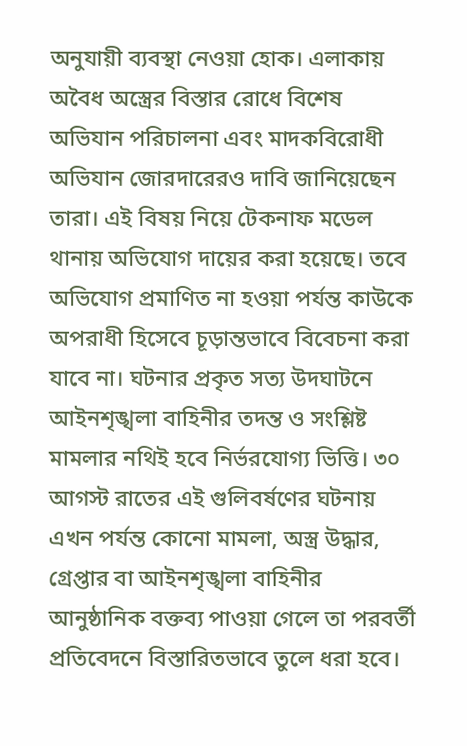অনুযায়ী ব্যবস্থা নেওয়া হোক। এলাকায় অবৈধ অস্ত্রের বিস্তার রোধে বিশেষ অভিযান পরিচালনা এবং মাদকবিরোধী অভিযান জোরদারেরও দাবি জানিয়েছেন তারা। এই বিষয় নিয়ে টেকনাফ মডেল থানায় অভিযোগ দায়ের করা হয়েছে। তবে অভিযোগ প্রমাণিত না হওয়া পর্যন্ত কাউকে অপরাধী হিসেবে চূড়ান্তভাবে বিবেচনা করা যাবে না। ঘটনার প্রকৃত সত্য উদঘাটনে আইনশৃঙ্খলা বাহিনীর তদন্ত ও সংশ্লিষ্ট মামলার নথিই হবে নির্ভরযোগ্য ভিত্তি। ৩০ আগস্ট রাতের এই গুলিবর্ষণের ঘটনায় এখন পর্যন্ত কোনো মামলা, অস্ত্র উদ্ধার, গ্রেপ্তার বা আইনশৃঙ্খলা বাহিনীর আনুষ্ঠানিক বক্তব্য পাওয়া গেলে তা পরবর্তী প্রতিবেদনে বিস্তারিতভাবে তুলে ধরা হবে।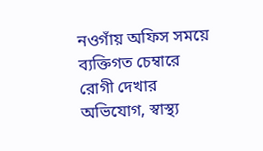নওগাঁয় অফিস সময়ে ব্যক্তিগত চেম্বারে রোগী দেখার অভিযোগ, স্বাস্থ্য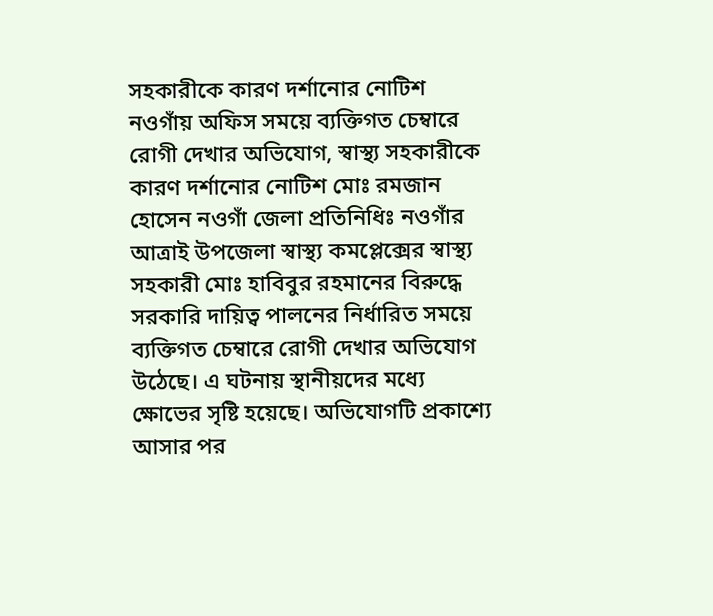সহকারীকে কারণ দর্শানোর নোটিশ
নওগাঁয় অফিস সময়ে ব্যক্তিগত চেম্বারে রোগী দেখার অভিযোগ, স্বাস্থ্য সহকারীকে কারণ দর্শানোর নোটিশ মোঃ রমজান হোসেন নওগাঁ জেলা প্রতিনিধিঃ নওগাঁর আত্রাই উপজেলা স্বাস্থ্য কমপ্লেক্সের স্বাস্থ্য সহকারী মোঃ হাবিবুর রহমানের বিরুদ্ধে সরকারি দায়িত্ব পালনের নির্ধারিত সময়ে ব্যক্তিগত চেম্বারে রোগী দেখার অভিযোগ উঠেছে। এ ঘটনায় স্থানীয়দের মধ্যে ক্ষোভের সৃষ্টি হয়েছে। অভিযোগটি প্রকাশ্যে আসার পর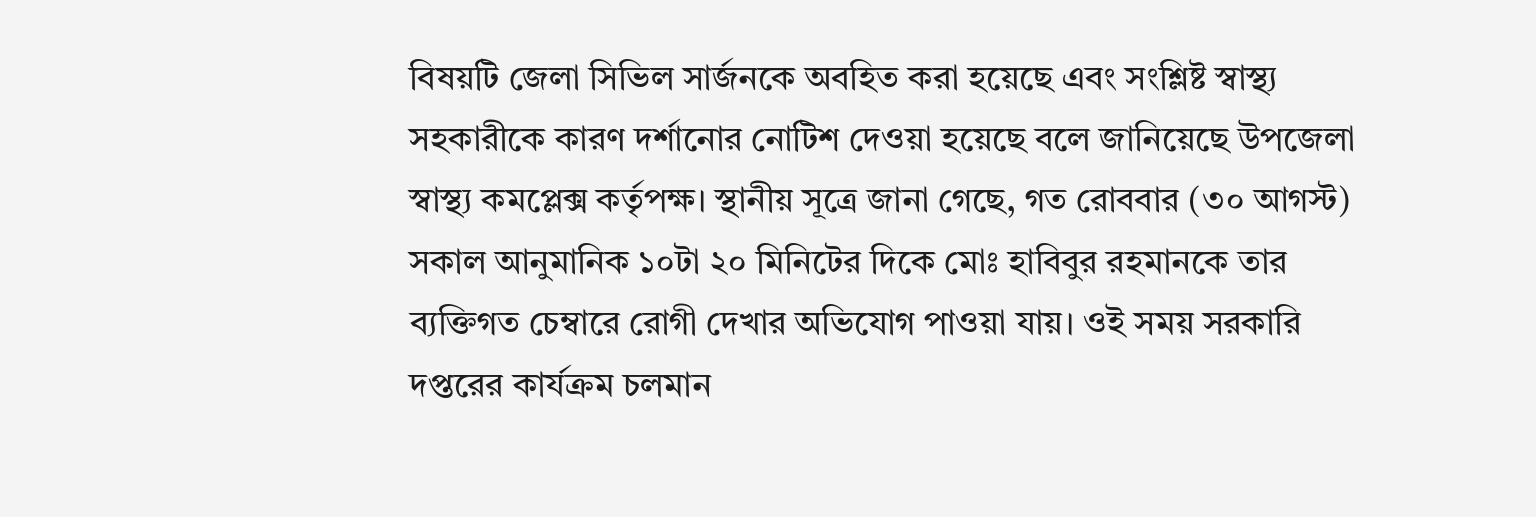বিষয়টি জেলা সিভিল সার্জনকে অবহিত করা হয়েছে এবং সংশ্লিষ্ট স্বাস্থ্য সহকারীকে কারণ দর্শানোর নোটিশ দেওয়া হয়েছে বলে জানিয়েছে উপজেলা স্বাস্থ্য কমপ্লেক্স কর্তৃপক্ষ। স্থানীয় সূত্রে জানা গেছে, গত রোববার (৩০ আগস্ট) সকাল আনুমানিক ১০টা ২০ মিনিটের দিকে মোঃ হাবিবুর রহমানকে তার ব্যক্তিগত চেম্বারে রোগী দেখার অভিযোগ পাওয়া যায়। ওই সময় সরকারি দপ্তরের কার্যক্রম চলমান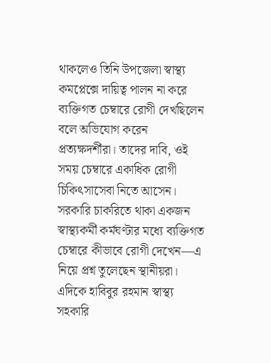থাকলেও তিনি উপজেলা স্বাস্থ্য কমপ্লেক্সে দায়িত্ব পালন না করে ব্যক্তিগত চেম্বারে রোগী দেখছিলেন বলে অভিযোগ করেন প্রত্যক্ষদর্শীরা। তাদের দাবি, ওই সময় চেম্বারে একাধিক রোগী চিকিৎসাসেবা নিতে আসেন। সরকারি চাকরিতে থাকা একজন স্বাস্থ্যকর্মী কর্মঘণ্টার মধ্যে ব্যক্তিগত চেম্বারে কীভাবে রোগী দেখেন—এ নিয়ে প্রশ্ন তুলেছেন স্থানীয়রা। এদিকে হাবিবুর রহমান স্বাস্থ্য সহকারি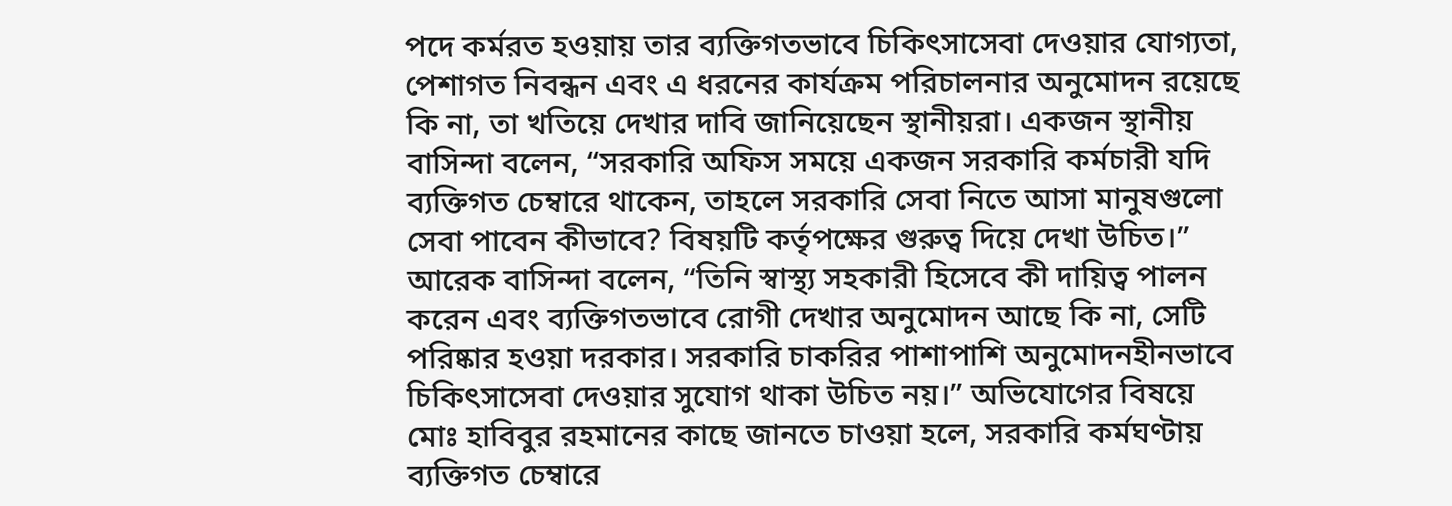পদে কর্মরত হওয়ায় তার ব্যক্তিগতভাবে চিকিৎসাসেবা দেওয়ার যোগ্যতা, পেশাগত নিবন্ধন এবং এ ধরনের কার্যক্রম পরিচালনার অনুমোদন রয়েছে কি না, তা খতিয়ে দেখার দাবি জানিয়েছেন স্থানীয়রা। একজন স্থানীয় বাসিন্দা বলেন, “সরকারি অফিস সময়ে একজন সরকারি কর্মচারী যদি ব্যক্তিগত চেম্বারে থাকেন, তাহলে সরকারি সেবা নিতে আসা মানুষগুলো সেবা পাবেন কীভাবে? বিষয়টি কর্তৃপক্ষের গুরুত্ব দিয়ে দেখা উচিত।” আরেক বাসিন্দা বলেন, “তিনি স্বাস্থ্য সহকারী হিসেবে কী দায়িত্ব পালন করেন এবং ব্যক্তিগতভাবে রোগী দেখার অনুমোদন আছে কি না, সেটি পরিষ্কার হওয়া দরকার। সরকারি চাকরির পাশাপাশি অনুমোদনহীনভাবে চিকিৎসাসেবা দেওয়ার সুযোগ থাকা উচিত নয়।” অভিযোগের বিষয়ে মোঃ হাবিবুর রহমানের কাছে জানতে চাওয়া হলে, সরকারি কর্মঘণ্টায় ব্যক্তিগত চেম্বারে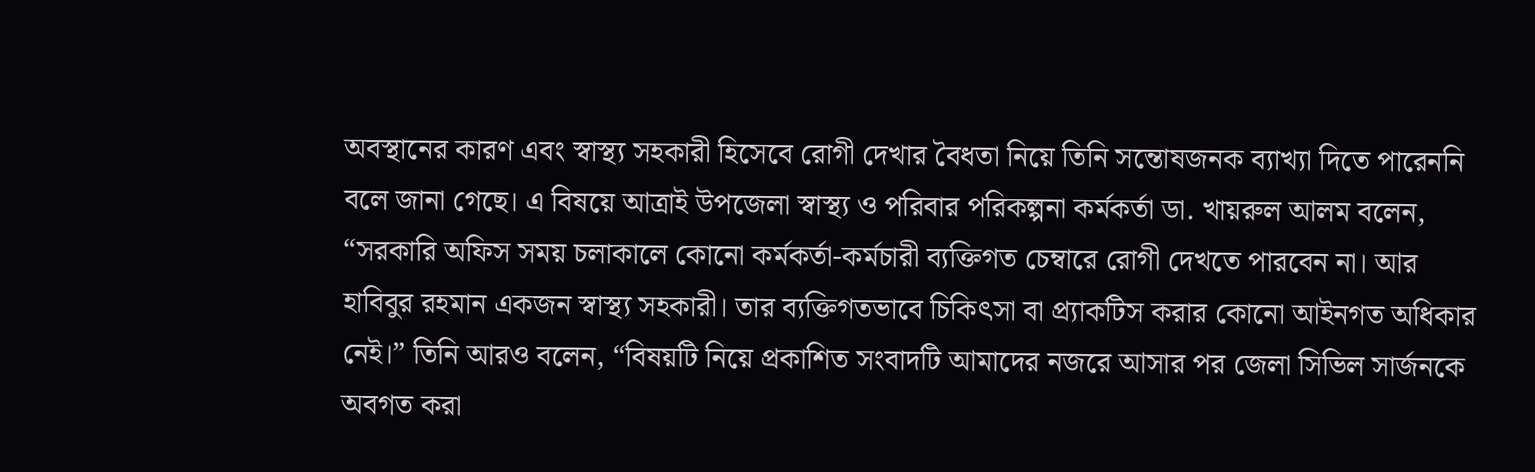অবস্থানের কারণ এবং স্বাস্থ্য সহকারী হিসেবে রোগী দেখার বৈধতা নিয়ে তিনি সন্তোষজনক ব্যাখ্যা দিতে পারেননি বলে জানা গেছে। এ বিষয়ে আত্রাই উপজেলা স্বাস্থ্য ও পরিবার পরিকল্পনা কর্মকর্তা ডা. খায়রুল আলম বলেন, “সরকারি অফিস সময় চলাকালে কোনো কর্মকর্তা-কর্মচারী ব্যক্তিগত চেম্বারে রোগী দেখতে পারবেন না। আর হাবিবুর রহমান একজন স্বাস্থ্য সহকারী। তার ব্যক্তিগতভাবে চিকিৎসা বা প্র্যাকটিস করার কোনো আইনগত অধিকার নেই।” তিনি আরও বলেন, “বিষয়টি নিয়ে প্রকাশিত সংবাদটি আমাদের নজরে আসার পর জেলা সিভিল সার্জনকে অবগত করা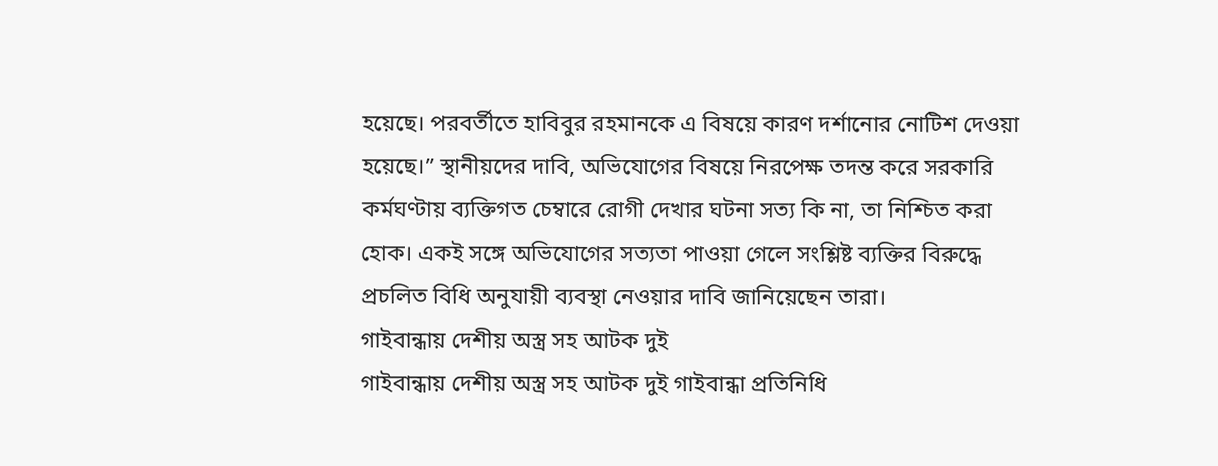হয়েছে। পরবর্তীতে হাবিবুর রহমানকে এ বিষয়ে কারণ দর্শানোর নোটিশ দেওয়া হয়েছে।” স্থানীয়দের দাবি, অভিযোগের বিষয়ে নিরপেক্ষ তদন্ত করে সরকারি কর্মঘণ্টায় ব্যক্তিগত চেম্বারে রোগী দেখার ঘটনা সত্য কি না, তা নিশ্চিত করা হোক। একই সঙ্গে অভিযোগের সত্যতা পাওয়া গেলে সংশ্লিষ্ট ব্যক্তির বিরুদ্ধে প্রচলিত বিধি অনুযায়ী ব্যবস্থা নেওয়ার দাবি জানিয়েছেন তারা।
গাইবান্ধায় দেশীয় অস্ত্র সহ আটক দুই
গাইবান্ধায় দেশীয় অস্ত্র সহ আটক দুই গাইবান্ধা প্রতিনিধি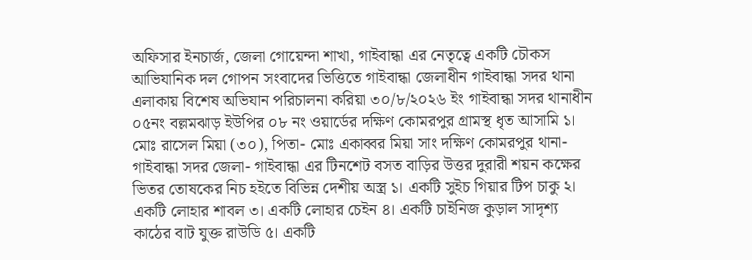অফিসার ইনচার্জ, জেলা গোয়েন্দা শাখা, গাইবান্ধা এর নেতৃত্বে একটি চৌকস আভিযানিক দল গোপন সংবাদের ভিত্তিতে গাইবান্ধা জেলাধীন গাইবান্ধা সদর থানা এলাকায় বিশেষ অভিযান পরিচালনা করিয়া ৩০/৮/২০২৬ ইং গাইবান্ধা সদর থানাধীন ০৫নং বল্লমঝাড় ইউপির ০৮ নং ওয়ার্ডের দক্ষিণ কোমরপুর গ্রামস্থ ধৃত আসামি ১। মোঃ রাসেল মিয়া (৩০), পিতা- মোঃ একাব্বর মিয়া সাং দক্ষিণ কোমরপুর থানা- গাইবান্ধা সদর জেলা- গাইবান্ধা এর টিনশেট বসত বাড়ির উত্তর দুরারী শয়ন কক্ষের ভিতর তোষকের নিচ হইতে বিভিন্ন দেশীয় অস্ত্র ১। একটি সুইচ গিয়ার টিপ চাকু ২। একটি লোহার শাবল ৩। একটি লোহার চেইন ৪। একটি চাইনিজ কুড়াল সাদৃশ্য কাঠের বাট যুক্ত রাউডি ৫। একটি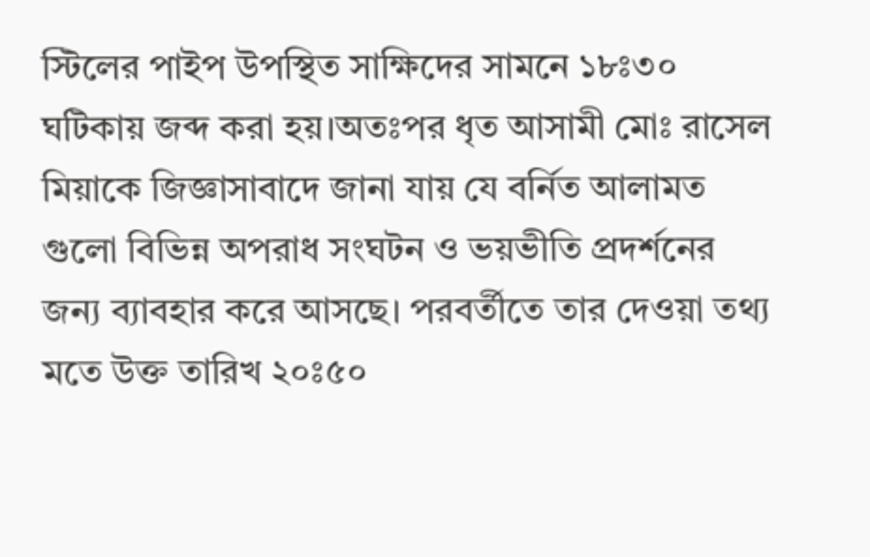স্টিলের পাইপ উপস্থিত সাক্ষিদের সামনে ১৮ঃ৩০ ঘটিকায় জব্দ করা হয়।অতঃপর ধৃত আসামী মোঃ রাসেল মিয়াকে জিজ্ঞাসাবাদে জানা যায় যে বর্নিত আলামত গুলো বিভিন্ন অপরাধ সংঘটন ও ভয়ভীতি প্রদর্শনের জন্য ব্যাবহার করে আসছে। পরবর্তীতে তার দেওয়া তথ্য মতে উক্ত তারিখ ২০ঃ৫০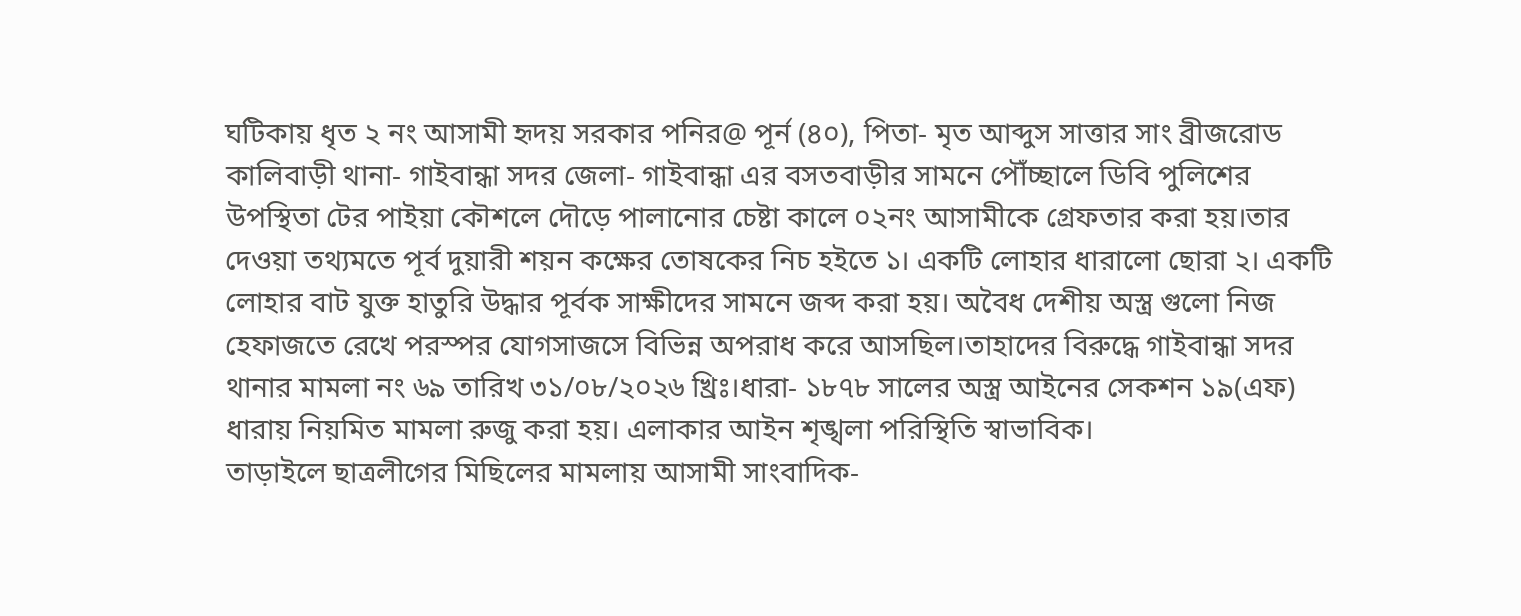ঘটিকায় ধৃত ২ নং আসামী হৃদয় সরকার পনির@ পূর্ন (৪০), পিতা- মৃত আব্দুস সাত্তার সাং ব্রীজরোড কালিবাড়ী থানা- গাইবান্ধা সদর জেলা- গাইবান্ধা এর বসতবাড়ীর সামনে পৌঁচ্ছালে ডিবি পুলিশের উপস্থিতা টের পাইয়া কৌশলে দৌড়ে পালানোর চেষ্টা কালে ০২নং আসামীকে গ্রেফতার করা হয়।তার দেওয়া তথ্যমতে পূর্ব দুয়ারী শয়ন কক্ষের তোষকের নিচ হইতে ১। একটি লোহার ধারালো ছোরা ২। একটি লোহার বাট যুক্ত হাতুরি উদ্ধার পূর্বক সাক্ষীদের সামনে জব্দ করা হয়। অবৈধ দেশীয় অস্ত্র গুলো নিজ হেফাজতে রেখে পরস্পর যোগসাজসে বিভিন্ন অপরাধ করে আসছিল।তাহাদের বিরুদ্ধে গাইবান্ধা সদর থানার মামলা নং ৬৯ তারিখ ৩১/০৮/২০২৬ খ্রিঃ।ধারা- ১৮৭৮ সালের অস্ত্র আইনের সেকশন ১৯(এফ) ধারায় নিয়মিত মামলা রুজু করা হয়। এলাকার আইন শৃঙ্খলা পরিস্থিতি স্বাভাবিক।
তাড়াইলে ছাত্রলীগের মিছিলের মামলায় আসামী সাংবাদিক-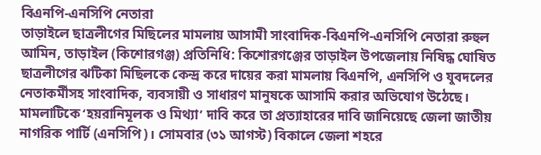বিএনপি-এনসিপি নেতারা
তাড়াইলে ছাত্রলীগের মিছিলের মামলায় আসামী সাংবাদিক-বিএনপি-এনসিপি নেতারা রুহুল আমিন, তাড়াইল (কিশোরগঞ্জ) প্রতিনিধি: কিশোরগঞ্জের তাড়াইল উপজেলায় নিষিদ্ধ ঘোষিত ছাত্রলীগের ঝটিকা মিছিলকে কেন্দ্র করে দায়ের করা মামলায় বিএনপি, এনসিপি ও যুবদলের নেতাকর্মীসহ সাংবাদিক, ব্যবসায়ী ও সাধারণ মানুষকে আসামি করার অভিযোগ উঠেছে। মামলাটিকে ‘হয়রানিমূলক ও মিথ্যা’ দাবি করে তা প্রত্যাহারের দাবি জানিয়েছে জেলা জাতীয় নাগরিক পার্টি (এনসিপি)। সোমবার (৩১ আগস্ট) বিকালে জেলা শহরে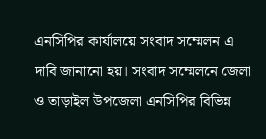এনসিপির কার্যালয়ে সংবাদ সম্মেলন এ দাবি জানানো হয়। সংবাদ সম্মেলনে জেলা ও তাড়াইল উপজেলা এনসিপির বিভিন্ন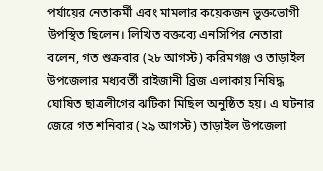পর্যায়ের নেতাকর্মী এবং মামলার কয়েকজন ভুক্তভোগী উপস্থিত ছিলেন। লিখিত বক্তব্যে এনসিপির নেতারা বলেন, গত শুক্রবার (২৮ আগস্ট) করিমগঞ্জ ও তাড়াইল উপজেলার মধ্যবর্তী রাইজানী ব্রিজ এলাকায় নিষিদ্ধ ঘোষিত ছাত্রলীগের ঝটিকা মিছিল অনুষ্ঠিত হয়। এ ঘটনার জেরে গত শনিবার (২৯ আগস্ট) তাড়াইল উপজেলা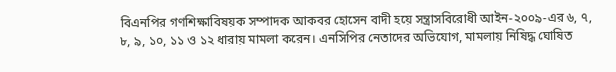বিএনপির গণশিক্ষাবিষয়ক সম্পাদক আকবর হোসেন বাদী হয়ে সন্ত্রাসবিরোধী আইন-২০০৯-এর ৬, ৭, ৮, ৯, ১০, ১১ ও ১২ ধারায় মামলা করেন। এনসিপির নেতাদের অভিযোগ, মামলায় নিষিদ্ধ ঘোষিত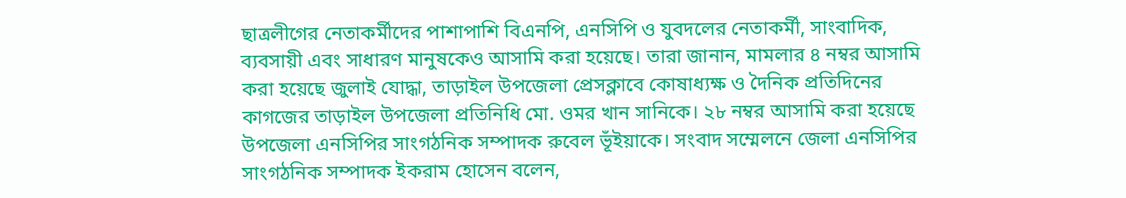ছাত্রলীগের নেতাকর্মীদের পাশাপাশি বিএনপি, এনসিপি ও যুবদলের নেতাকর্মী, সাংবাদিক, ব্যবসায়ী এবং সাধারণ মানুষকেও আসামি করা হয়েছে। তারা জানান, মামলার ৪ নম্বর আসামি করা হয়েছে জুলাই যোদ্ধা, তাড়াইল উপজেলা প্রেসক্লাবে কোষাধ্যক্ষ ও দৈনিক প্রতিদিনের কাগজের তাড়াইল উপজেলা প্রতিনিধি মো. ওমর খান সানিকে। ২৮ নম্বর আসামি করা হয়েছে উপজেলা এনসিপির সাংগঠনিক সম্পাদক রুবেল ভূঁইয়াকে। সংবাদ সম্মেলনে জেলা এনসিপির সাংগঠনিক সম্পাদক ইকরাম হোসেন বলেন,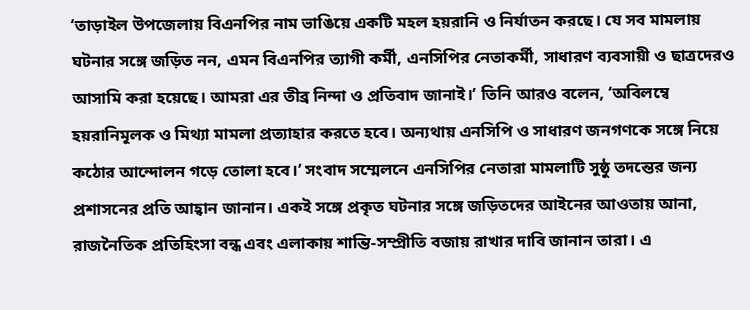‘তাড়াইল উপজেলায় বিএনপির নাম ভাঙিয়ে একটি মহল হয়রানি ও নির্যাতন করছে। যে সব মামলায় ঘটনার সঙ্গে জড়িত নন, এমন বিএনপির ত্যাগী কর্মী, এনসিপির নেতাকর্মী, সাধারণ ব্যবসায়ী ও ছাত্রদেরও আসামি করা হয়েছে। আমরা এর তীব্র নিন্দা ও প্রতিবাদ জানাই।’ তিনি আরও বলেন, ‘অবিলম্বে হয়রানিমূলক ও মিথ্যা মামলা প্রত্যাহার করতে হবে। অন্যথায় এনসিপি ও সাধারণ জনগণকে সঙ্গে নিয়ে কঠোর আন্দোলন গড়ে তোলা হবে।’ সংবাদ সম্মেলনে এনসিপির নেতারা মামলাটি সুষ্ঠু তদন্তের জন্য প্রশাসনের প্রতি আহ্বান জানান। একই সঙ্গে প্রকৃত ঘটনার সঙ্গে জড়িতদের আইনের আওতায় আনা, রাজনৈতিক প্রতিহিংসা বন্ধ এবং এলাকায় শান্তি-সম্প্রীতি বজায় রাখার দাবি জানান তারা। এ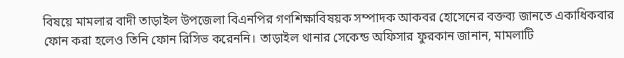বিষয়ে মামলার বাদী তাড়াইল উপজেলা বিএনপির গণশিক্ষাবিষয়ক সম্পাদক আকবর হোসেনের বক্তব্য জানতে একাধিকবার ফোন করা হলেও তিনি ফোন রিসিভ করেননি। তাড়াইল থানার সেকেন্ড অফিসার ফুরকান জানান, মামলাটি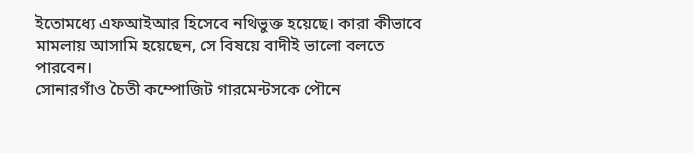ইতোমধ্যে এফআইআর হিসেবে নথিভুক্ত হয়েছে। কারা কীভাবে মামলায় আসামি হয়েছেন, সে বিষয়ে বাদীই ভালো বলতে পারবেন।
সোনারগাঁও চৈতী কম্পোজিট গারমেন্টসকে পৌনে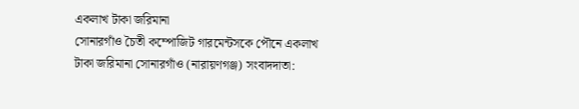একলাখ টাকা জরিমানা
সোনারগাঁও চৈতী কম্পোজিট গারমেন্টসকে পৌনে একলাখ টাকা জরিমানা সোনারগাঁও (নারায়ণগঞ্জ) সংবাদদাতা: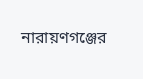নারায়ণগঞ্জের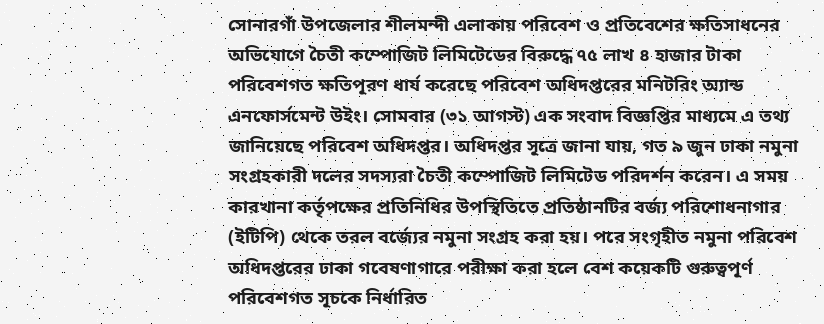সোনারগাঁ উপজেলার শীলমন্দী এলাকায় পরিবেশ ও প্রতিবেশের ক্ষতিসাধনের অভিযোগে চৈতী কম্পোজিট লিমিটেডের বিরুদ্ধে ৭৫ লাখ ৪ হাজার টাকা পরিবেশগত ক্ষতিপূরণ ধার্য করেছে পরিবেশ অধিদপ্তরের মনিটরিং অ্যান্ড এনফোর্সমেন্ট উইং। সোমবার (৩১ আগস্ট) এক সংবাদ বিজ্ঞপ্তির মাধ্যমে এ তথ্য জানিয়েছে পরিবেশ অধিদপ্তর। অধিদপ্তর সূত্রে জানা যায়, গত ৯ জুন ঢাকা নমুনা সংগ্রহকারী দলের সদস্যরা চৈতী কম্পোজিট লিমিটেড পরিদর্শন করেন। এ সময় কারখানা কর্তৃপক্ষের প্রতিনিধির উপস্থিতিতে প্রতিষ্ঠানটির বর্জ্য পরিশোধনাগার (ইটিপি) থেকে তরল বর্জ্যের নমুনা সংগ্রহ করা হয়। পরে সংগৃহীত নমুনা পরিবেশ অধিদপ্তরের ঢাকা গবেষণাগারে পরীক্ষা করা হলে বেশ কয়েকটি গুরুত্বপূর্ণ পরিবেশগত সূচকে নির্ধারিত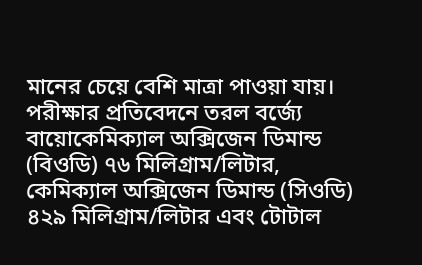মানের চেয়ে বেশি মাত্রা পাওয়া যায়। পরীক্ষার প্রতিবেদনে তরল বর্জ্যে বায়োকেমিক্যাল অক্সিজেন ডিমান্ড (বিওডি) ৭৬ মিলিগ্রাম/লিটার, কেমিক্যাল অক্সিজেন ডিমান্ড (সিওডি) ৪২৯ মিলিগ্রাম/লিটার এবং টোটাল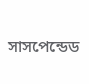সাসপেন্ডেড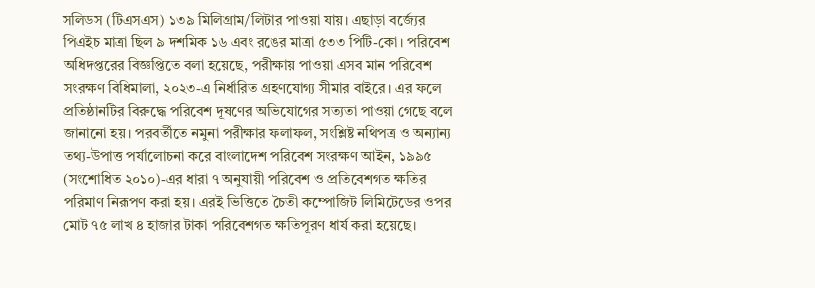সলিডস (টিএসএস) ১৩৯ মিলিগ্রাম/লিটার পাওয়া যায়। এছাড়া বর্জ্যের পিএইচ মাত্রা ছিল ৯ দশমিক ১৬ এবং রঙের মাত্রা ৫৩৩ পিটি-কো। পরিবেশ অধিদপ্তরের বিজ্ঞপ্তিতে বলা হয়েছে, পরীক্ষায় পাওয়া এসব মান পরিবেশ সংরক্ষণ বিধিমালা, ২০২৩-এ নির্ধারিত গ্রহণযোগ্য সীমার বাইরে। এর ফলে প্রতিষ্ঠানটির বিরুদ্ধে পরিবেশ দূষণের অভিযোগের সত্যতা পাওয়া গেছে বলে জানানো হয়। পরবর্তীতে নমুনা পরীক্ষার ফলাফল, সংশ্লিষ্ট নথিপত্র ও অন্যান্য তথ্য-উপাত্ত পর্যালোচনা করে বাংলাদেশ পরিবেশ সংরক্ষণ আইন, ১৯৯৫ (সংশোধিত ২০১০)-এর ধারা ৭ অনুযায়ী পরিবেশ ও প্রতিবেশগত ক্ষতির পরিমাণ নিরূপণ করা হয়। এরই ভিত্তিতে চৈতী কম্পোজিট লিমিটেডের ওপর মোট ৭৫ লাখ ৪ হাজার টাকা পরিবেশগত ক্ষতিপূরণ ধার্য করা হয়েছে।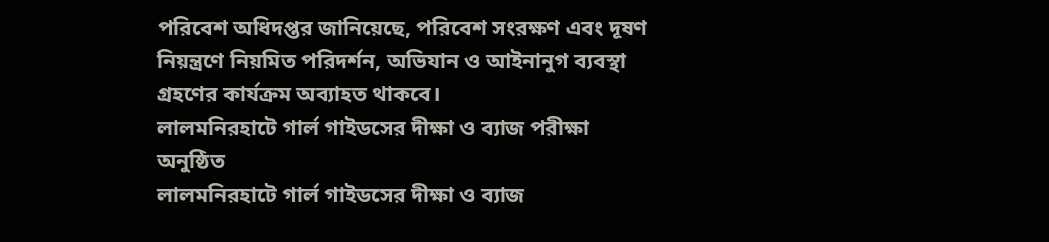পরিবেশ অধিদপ্তর জানিয়েছে, পরিবেশ সংরক্ষণ এবং দূষণ নিয়ন্ত্রণে নিয়মিত পরিদর্শন, অভিযান ও আইনানুগ ব্যবস্থা গ্রহণের কার্যক্রম অব্যাহত থাকবে।
লালমনিরহাটে গার্ল গাইডসের দীক্ষা ও ব্যাজ পরীক্ষা অনুষ্ঠিত
লালমনিরহাটে গার্ল গাইডসের দীক্ষা ও ব্যাজ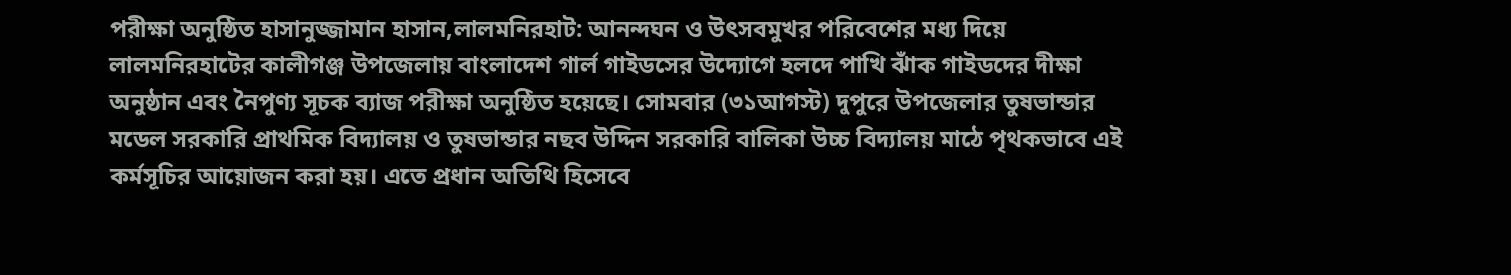পরীক্ষা অনুষ্ঠিত হাসানুজ্জামান হাসান,লালমনিরহাট: আনন্দঘন ও উৎসবমুখর পরিবেশের মধ্য দিয়ে লালমনিরহাটের কালীগঞ্জ উপজেলায় বাংলাদেশ গার্ল গাইডসের উদ্যোগে হলদে পাখি ঝাঁক গাইডদের দীক্ষা অনুষ্ঠান এবং নৈপুণ্য সূচক ব্যাজ পরীক্ষা অনুষ্ঠিত হয়েছে। সোমবার (৩১আগস্ট) দুপুরে উপজেলার তুষভান্ডার মডেল সরকারি প্রাথমিক বিদ্যালয় ও তুষভান্ডার নছব উদ্দিন সরকারি বালিকা উচ্চ বিদ্যালয় মাঠে পৃথকভাবে এই কর্মসূচির আয়োজন করা হয়। এতে প্রধান অতিথি হিসেবে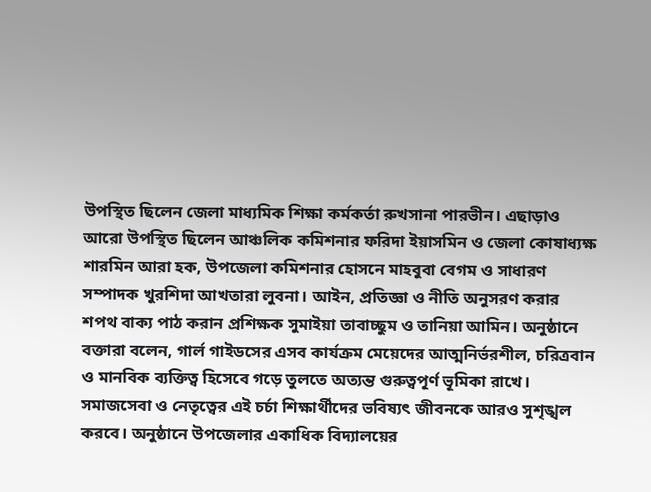উপস্থিত ছিলেন জেলা মাধ্যমিক শিক্ষা কর্মকর্তা রুখসানা পারভীন। এছাড়াও আরো উপস্থিত ছিলেন আঞ্চলিক কমিশনার ফরিদা ইয়াসমিন ও জেলা কোষাধ্যক্ষ শারমিন আরা হক, উপজেলা কমিশনার হোসনে মাহবুবা বেগম ও সাধারণ সম্পাদক খুরশিদা আখতারা লুবনা। আইন, প্রতিজ্ঞা ও নীতি অনুসরণ করার শপথ বাক্য পাঠ করান প্রশিক্ষক সুমাইয়া তাবাচ্ছুম ও তানিয়া আমিন। অনুষ্ঠানে বক্তারা বলেন, গার্ল গাইডসের এসব কার্যক্রম মেয়েদের আত্মনির্ভরশীল, চরিত্রবান ও মানবিক ব্যক্তিত্ব হিসেবে গড়ে তুলতে অত্যন্ত গুরুত্বপূর্ণ ভূমিকা রাখে। সমাজসেবা ও নেতৃত্বের এই চর্চা শিক্ষার্থীদের ভবিষ্যৎ জীবনকে আরও সুশৃঙ্খল করবে। অনুষ্ঠানে উপজেলার একাধিক বিদ্যালয়ের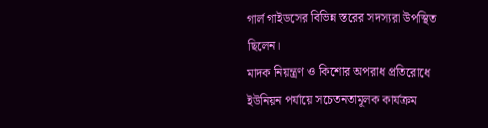গার্ল গাইডসের বিভিন্ন স্তরের সদস্যরা উপস্থিত ছিলেন।
মাদক নিয়ন্ত্রণ ও কিশোর অপরাধ প্রতিরোধে ইউনিয়ন পর্যায়ে সচেতনতামূলক কার্যক্রম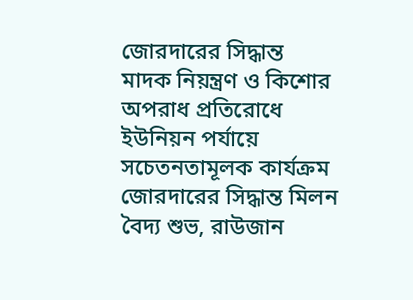জোরদারের সিদ্ধান্ত
মাদক নিয়ন্ত্রণ ও কিশোর অপরাধ প্রতিরোধে ইউনিয়ন পর্যায়ে সচেতনতামূলক কার্যক্রম জোরদারের সিদ্ধান্ত মিলন বৈদ্য শুভ, রাউজান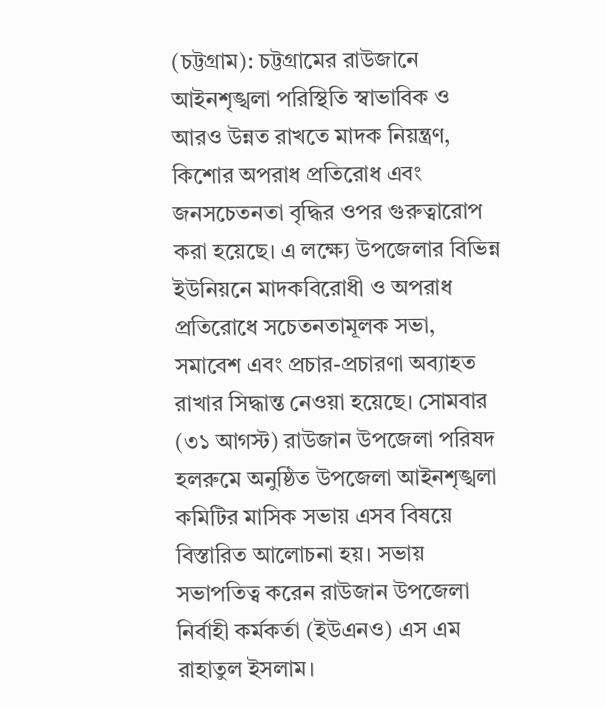(চট্টগ্রাম): চট্টগ্রামের রাউজানে আইনশৃঙ্খলা পরিস্থিতি স্বাভাবিক ও আরও উন্নত রাখতে মাদক নিয়ন্ত্রণ, কিশোর অপরাধ প্রতিরোধ এবং জনসচেতনতা বৃদ্ধির ওপর গুরুত্বারোপ করা হয়েছে। এ লক্ষ্যে উপজেলার বিভিন্ন ইউনিয়নে মাদকবিরোধী ও অপরাধ প্রতিরোধে সচেতনতামূলক সভা, সমাবেশ এবং প্রচার-প্রচারণা অব্যাহত রাখার সিদ্ধান্ত নেওয়া হয়েছে। সোমবার (৩১ আগস্ট) রাউজান উপজেলা পরিষদ হলরুমে অনুষ্ঠিত উপজেলা আইনশৃঙ্খলা কমিটির মাসিক সভায় এসব বিষয়ে বিস্তারিত আলোচনা হয়। সভায় সভাপতিত্ব করেন রাউজান উপজেলা নির্বাহী কর্মকর্তা (ইউএনও) এস এম রাহাতুল ইসলাম।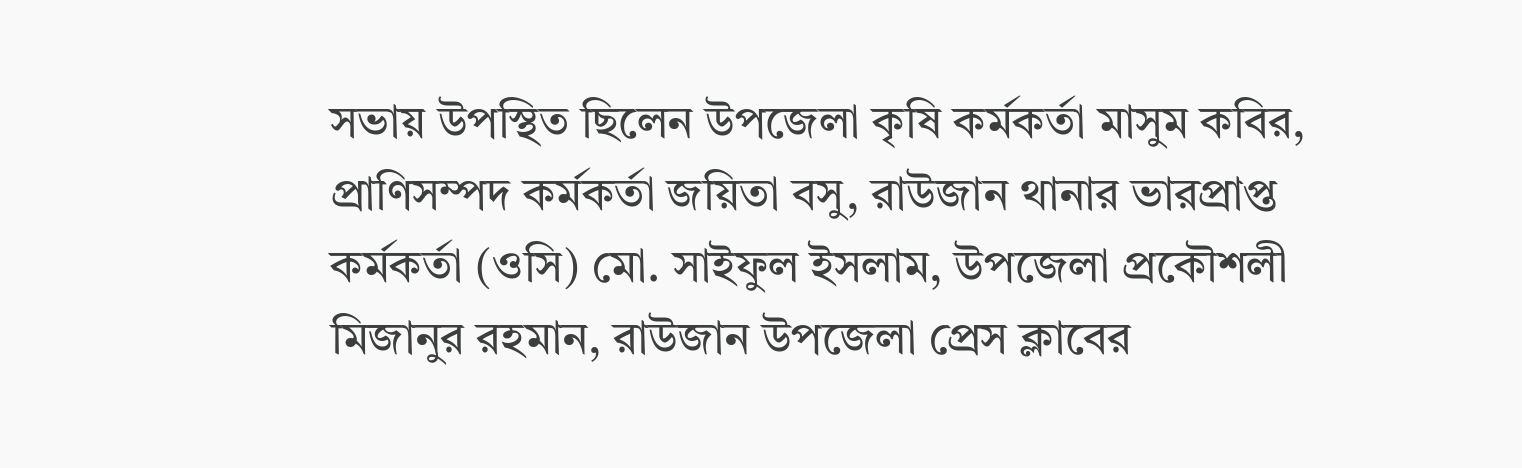সভায় উপস্থিত ছিলেন উপজেলা কৃষি কর্মকর্তা মাসুম কবির, প্রাণিসম্পদ কর্মকর্তা জয়িতা বসু, রাউজান থানার ভারপ্রাপ্ত কর্মকর্তা (ওসি) মো. সাইফুল ইসলাম, উপজেলা প্রকৌশলী মিজানুর রহমান, রাউজান উপজেলা প্রেস ক্লাবের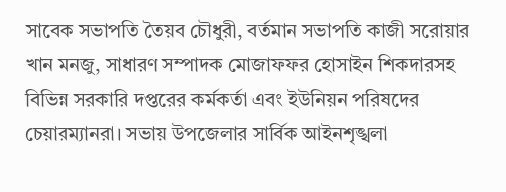সাবেক সভাপতি তৈয়ব চৌধুরী, বর্তমান সভাপতি কাজী সরোয়ার খান মনজু, সাধারণ সম্পাদক মোজাফফর হোসাইন শিকদারসহ বিভিন্ন সরকারি দপ্তরের কর্মকর্তা এবং ইউনিয়ন পরিষদের চেয়ারম্যানরা। সভায় উপজেলার সার্বিক আইনশৃঙ্খলা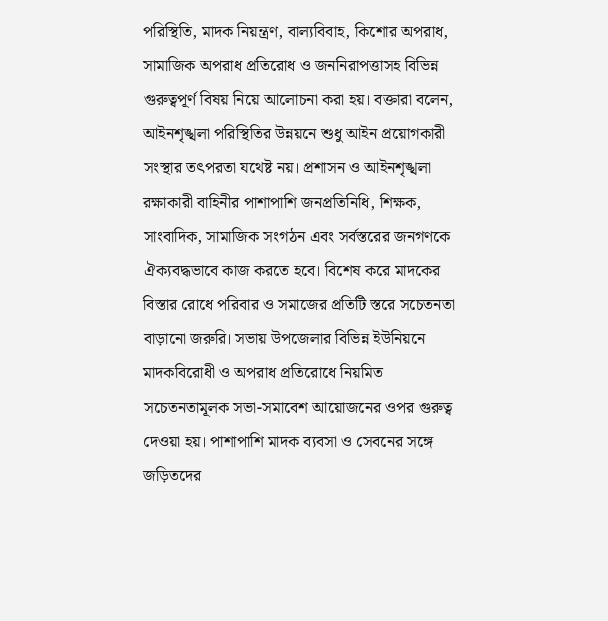পরিস্থিতি, মাদক নিয়ন্ত্রণ, বাল্যবিবাহ, কিশোর অপরাধ, সামাজিক অপরাধ প্রতিরোধ ও জননিরাপত্তাসহ বিভিন্ন গুরুত্বপূর্ণ বিষয় নিয়ে আলোচনা করা হয়। বক্তারা বলেন, আইনশৃঙ্খলা পরিস্থিতির উন্নয়নে শুধু আইন প্রয়োগকারী সংস্থার তৎপরতা যথেষ্ট নয়। প্রশাসন ও আইনশৃঙ্খলা রক্ষাকারী বাহিনীর পাশাপাশি জনপ্রতিনিধি, শিক্ষক, সাংবাদিক, সামাজিক সংগঠন এবং সর্বস্তরের জনগণকে ঐক্যবদ্ধভাবে কাজ করতে হবে। বিশেষ করে মাদকের বিস্তার রোধে পরিবার ও সমাজের প্রতিটি স্তরে সচেতনতা বাড়ানো জরুরি। সভায় উপজেলার বিভিন্ন ইউনিয়নে মাদকবিরোধী ও অপরাধ প্রতিরোধে নিয়মিত সচেতনতামূলক সভা-সমাবেশ আয়োজনের ওপর গুরুত্ব দেওয়া হয়। পাশাপাশি মাদক ব্যবসা ও সেবনের সঙ্গে জড়িতদের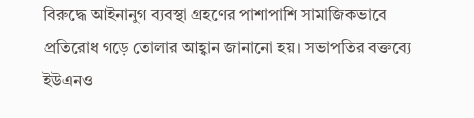বিরুদ্ধে আইনানুগ ব্যবস্থা গ্রহণের পাশাপাশি সামাজিকভাবে প্রতিরোধ গড়ে তোলার আহ্বান জানানো হয়। সভাপতির বক্তব্যে ইউএনও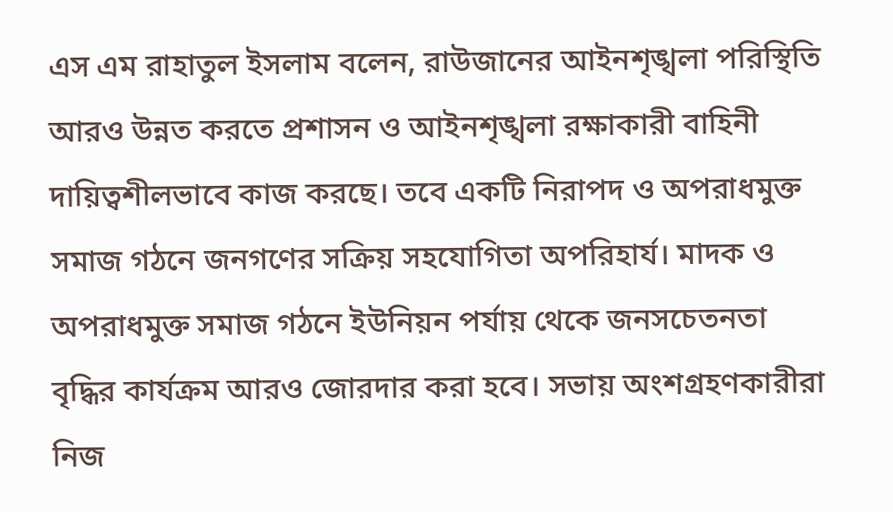এস এম রাহাতুল ইসলাম বলেন, রাউজানের আইনশৃঙ্খলা পরিস্থিতি আরও উন্নত করতে প্রশাসন ও আইনশৃঙ্খলা রক্ষাকারী বাহিনী দায়িত্বশীলভাবে কাজ করছে। তবে একটি নিরাপদ ও অপরাধমুক্ত সমাজ গঠনে জনগণের সক্রিয় সহযোগিতা অপরিহার্য। মাদক ও অপরাধমুক্ত সমাজ গঠনে ইউনিয়ন পর্যায় থেকে জনসচেতনতা বৃদ্ধির কার্যক্রম আরও জোরদার করা হবে। সভায় অংশগ্রহণকারীরা নিজ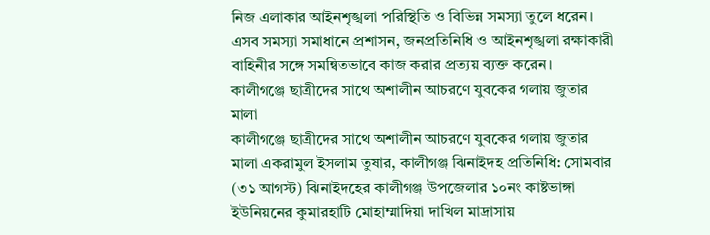নিজ এলাকার আইনশৃঙ্খলা পরিস্থিতি ও বিভিন্ন সমস্যা তুলে ধরেন। এসব সমস্যা সমাধানে প্রশাসন, জনপ্রতিনিধি ও আইনশৃঙ্খলা রক্ষাকারী বাহিনীর সঙ্গে সমন্বিতভাবে কাজ করার প্রত্যয় ব্যক্ত করেন।
কালীগঞ্জে ছাত্রীদের সাথে অশালীন আচরণে যুবকের গলায় জুতার মালা
কালীগঞ্জে ছাত্রীদের সাথে অশালীন আচরণে যুবকের গলায় জুতার মালা একরামুল ইসলাম তুষার, কালীগঞ্জ ঝিনাইদহ প্রতিনিধি: সোমবার (৩১ আগস্ট) ঝিনাইদহের কালীগঞ্জ উপজেলার ১০নং কাষ্টভাঙ্গা ইউনিয়নের কুমারহাটি মোহাম্মাদিয়া দাখিল মাদ্রাসায়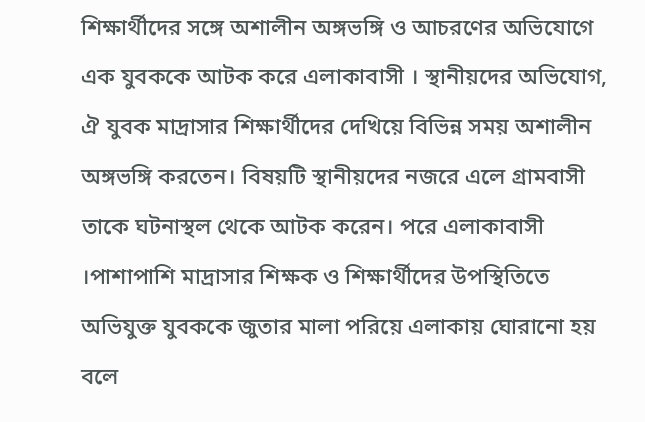শিক্ষার্থীদের সঙ্গে অশালীন অঙ্গভঙ্গি ও আচরণের অভিযোগে এক যুবককে আটক করে এলাকাবাসী । স্থানীয়দের অভিযোগ, ঐ যুবক মাদ্রাসার শিক্ষার্থীদের দেখিয়ে বিভিন্ন সময় অশালীন অঙ্গভঙ্গি করতেন। বিষয়টি স্থানীয়দের নজরে এলে গ্রামবাসী তাকে ঘটনাস্থল থেকে আটক করেন। পরে এলাকাবাসী ।পাশাপাশি মাদ্রাসার শিক্ষক ও শিক্ষার্থীদের উপস্থিতিতে অভিযুক্ত যুবককে জুতার মালা পরিয়ে এলাকায় ঘোরানো হয় বলে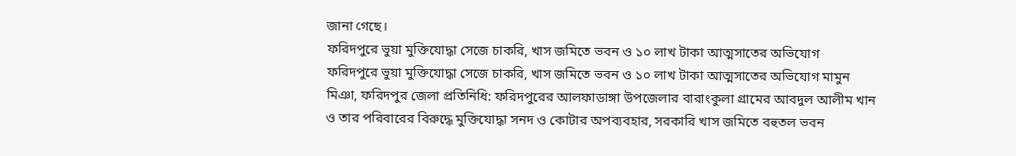জানা গেছে।
ফরিদপুরে ভুয়া মুক্তিযোদ্ধা সেজে চাকরি, খাস জমিতে ভবন ও ১০ লাখ টাকা আত্মসাতের অভিযোগ
ফরিদপুরে ভুয়া মুক্তিযোদ্ধা সেজে চাকরি, খাস জমিতে ভবন ও ১০ লাখ টাকা আত্মসাতের অভিযোগ মামুন মিঞা, ফরিদপুর জেলা প্রতিনিধি: ফরিদপুরের আলফাডাঙ্গা উপজেলার বারাংকুলা গ্রামের আবদুল আলীম খান ও তার পরিবারের বিরুদ্ধে মুক্তিযোদ্ধা সনদ ও কোটার অপব্যবহার, সরকারি খাস জমিতে বহুতল ভবন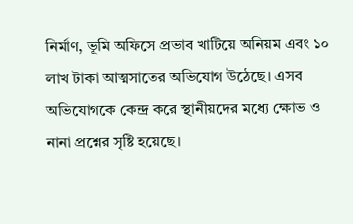নির্মাণ, ভূমি অফিসে প্রভাব খাটিয়ে অনিয়ম এবং ১০ লাখ টাকা আত্মসাতের অভিযোগ উঠেছে। এসব অভিযোগকে কেন্দ্র করে স্থানীয়দের মধ্যে ক্ষোভ ও নানা প্রশ্নের সৃষ্টি হয়েছে।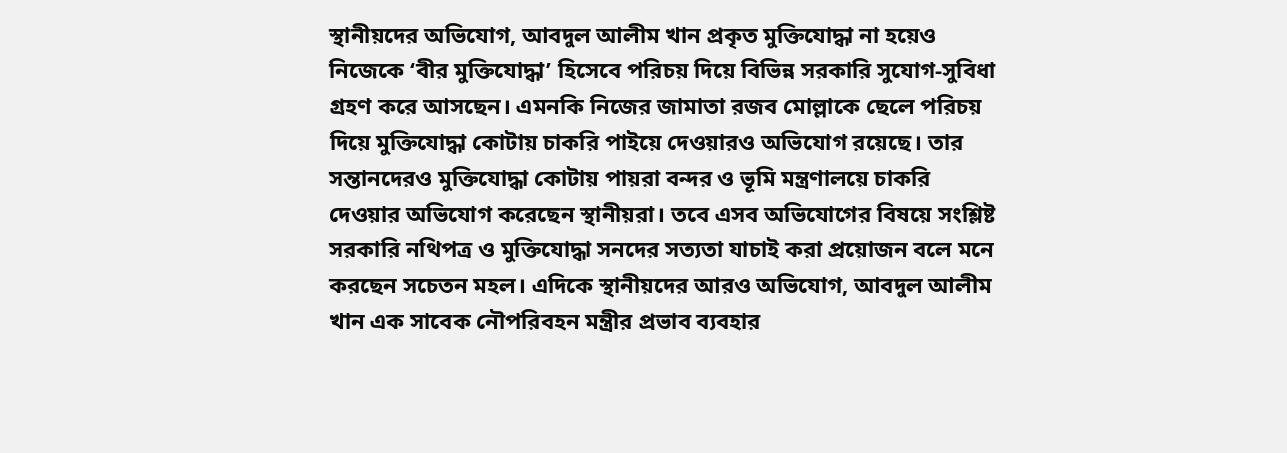স্থানীয়দের অভিযোগ, আবদুল আলীম খান প্রকৃত মুক্তিযোদ্ধা না হয়েও নিজেকে ‘বীর মুক্তিযোদ্ধা’ হিসেবে পরিচয় দিয়ে বিভিন্ন সরকারি সুযোগ-সুবিধা গ্রহণ করে আসছেন। এমনকি নিজের জামাতা রজব মোল্লাকে ছেলে পরিচয় দিয়ে মুক্তিযোদ্ধা কোটায় চাকরি পাইয়ে দেওয়ারও অভিযোগ রয়েছে। তার সন্তানদেরও মুক্তিযোদ্ধা কোটায় পায়রা বন্দর ও ভূমি মন্ত্রণালয়ে চাকরি দেওয়ার অভিযোগ করেছেন স্থানীয়রা। তবে এসব অভিযোগের বিষয়ে সংশ্লিষ্ট সরকারি নথিপত্র ও মুক্তিযোদ্ধা সনদের সত্যতা যাচাই করা প্রয়োজন বলে মনে করছেন সচেতন মহল। এদিকে স্থানীয়দের আরও অভিযোগ, আবদুল আলীম খান এক সাবেক নৌপরিবহন মন্ত্রীর প্রভাব ব্যবহার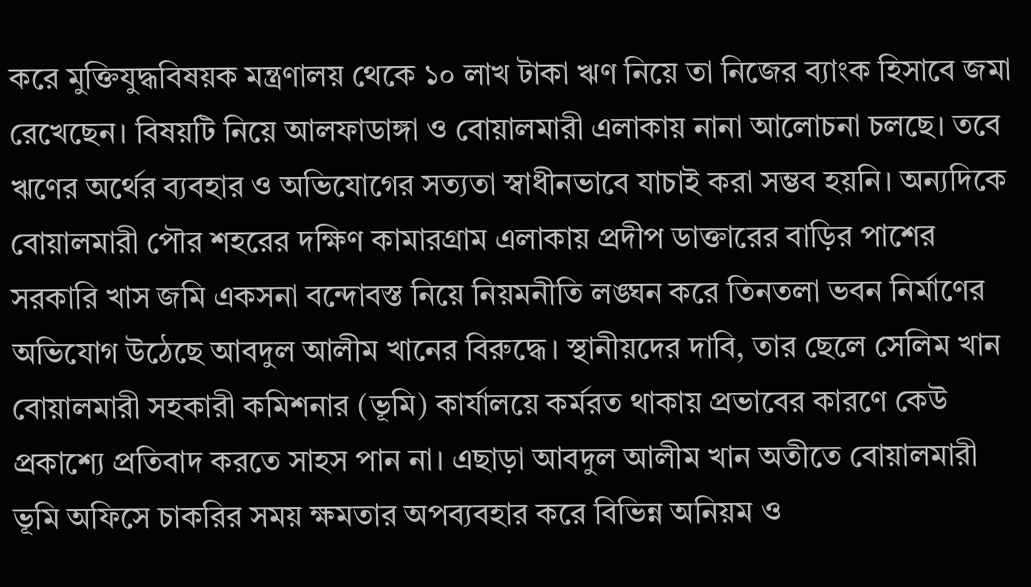করে মুক্তিযুদ্ধবিষয়ক মন্ত্রণালয় থেকে ১০ লাখ টাকা ঋণ নিয়ে তা নিজের ব্যাংক হিসাবে জমা রেখেছেন। বিষয়টি নিয়ে আলফাডাঙ্গা ও বোয়ালমারী এলাকায় নানা আলোচনা চলছে। তবে ঋণের অর্থের ব্যবহার ও অভিযোগের সত্যতা স্বাধীনভাবে যাচাই করা সম্ভব হয়নি। অন্যদিকে বোয়ালমারী পৌর শহরের দক্ষিণ কামারগ্রাম এলাকায় প্রদীপ ডাক্তারের বাড়ির পাশের সরকারি খাস জমি একসনা বন্দোবস্ত নিয়ে নিয়মনীতি লঙ্ঘন করে তিনতলা ভবন নির্মাণের অভিযোগ উঠেছে আবদুল আলীম খানের বিরুদ্ধে। স্থানীয়দের দাবি, তার ছেলে সেলিম খান বোয়ালমারী সহকারী কমিশনার (ভূমি) কার্যালয়ে কর্মরত থাকায় প্রভাবের কারণে কেউ প্রকাশ্যে প্রতিবাদ করতে সাহস পান না। এছাড়া আবদুল আলীম খান অতীতে বোয়ালমারী ভূমি অফিসে চাকরির সময় ক্ষমতার অপব্যবহার করে বিভিন্ন অনিয়ম ও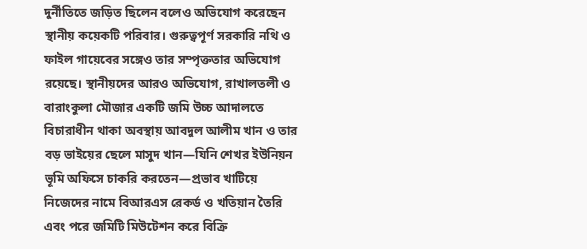দুর্নীতিতে জড়িত ছিলেন বলেও অভিযোগ করেছেন স্থানীয় কয়েকটি পরিবার। গুরুত্বপূর্ণ সরকারি নথি ও ফাইল গায়েবের সঙ্গেও তার সম্পৃক্ততার অভিযোগ রয়েছে। স্থানীয়দের আরও অভিযোগ, রাখালতলী ও বারাংকুলা মৌজার একটি জমি উচ্চ আদালতে বিচারাধীন থাকা অবস্থায় আবদুল আলীম খান ও তার বড় ভাইয়ের ছেলে মাসুদ খান—যিনি শেখর ইউনিয়ন ভূমি অফিসে চাকরি করতেন—প্রভাব খাটিয়ে নিজেদের নামে বিআরএস রেকর্ড ও খতিয়ান তৈরি এবং পরে জমিটি মিউটেশন করে বিক্রি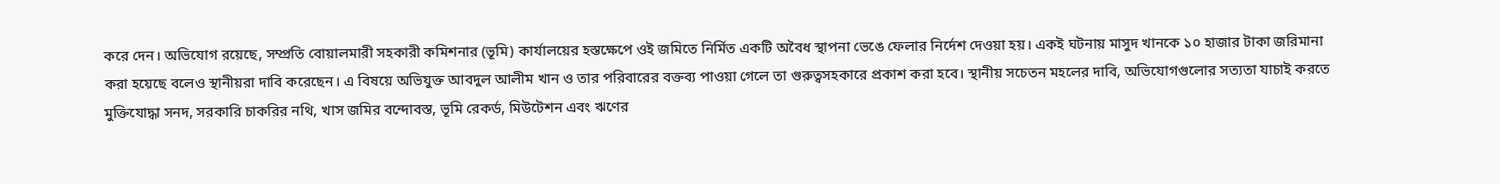করে দেন। অভিযোগ রয়েছে, সম্প্রতি বোয়ালমারী সহকারী কমিশনার (ভূমি) কার্যালয়ের হস্তক্ষেপে ওই জমিতে নির্মিত একটি অবৈধ স্থাপনা ভেঙে ফেলার নির্দেশ দেওয়া হয়। একই ঘটনায় মাসুদ খানকে ১০ হাজার টাকা জরিমানা করা হয়েছে বলেও স্থানীয়রা দাবি করেছেন। এ বিষয়ে অভিযুক্ত আবদুল আলীম খান ও তার পরিবারের বক্তব্য পাওয়া গেলে তা গুরুত্বসহকারে প্রকাশ করা হবে। স্থানীয় সচেতন মহলের দাবি, অভিযোগগুলোর সত্যতা যাচাই করতে মুক্তিযোদ্ধা সনদ, সরকারি চাকরির নথি, খাস জমির বন্দোবস্ত, ভূমি রেকর্ড, মিউটেশন এবং ঋণের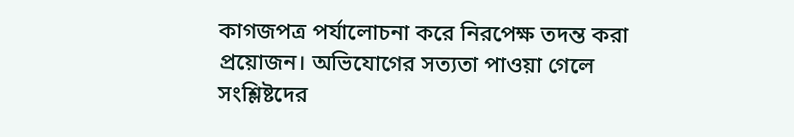কাগজপত্র পর্যালোচনা করে নিরপেক্ষ তদন্ত করা প্রয়োজন। অভিযোগের সত্যতা পাওয়া গেলে সংশ্লিষ্টদের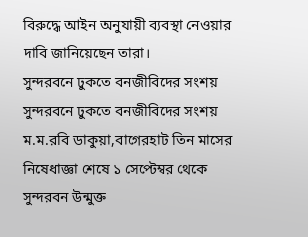বিরুদ্ধে আইন অনুযায়ী ব্যবস্থা নেওয়ার দাবি জানিয়েছেন তারা।
সুন্দরবনে ঢুকতে বনজীবিদের সংশয়
সুন্দরবনে ঢুকতে বনজীবিদের সংশয় ম.ম.রবি ডাকুয়া,বাগেরহাট তিন মাসের নিষেধাজ্ঞা শেষে ১ সেপ্টেম্বর থেকে সুন্দরবন উন্মুক্ত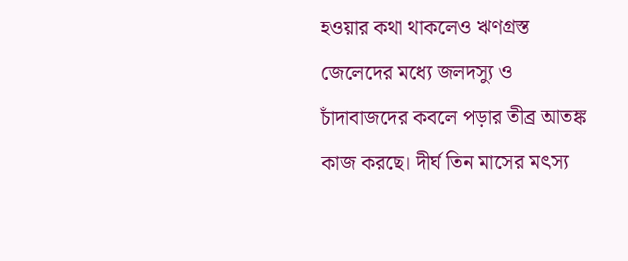হওয়ার কথা থাকলেও ঋণগ্রস্ত জেলেদের মধ্যে জলদস্যু ও চাঁদাবাজদের কবলে পড়ার তীব্র আতঙ্ক কাজ করছে। দীর্ঘ তিন মাসের মৎস্য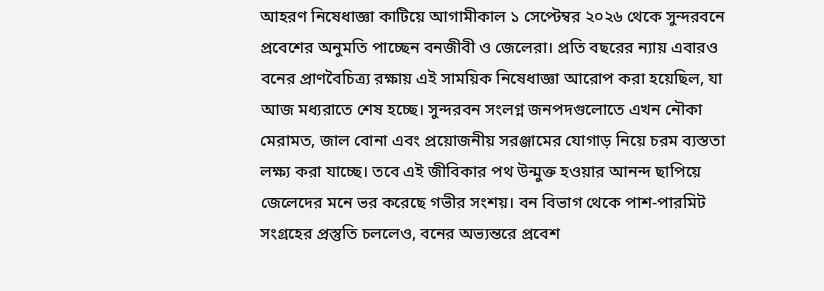আহরণ নিষেধাজ্ঞা কাটিয়ে আগামীকাল ১ সেপ্টেম্বর ২০২৬ থেকে সুন্দরবনে প্রবেশের অনুমতি পাচ্ছেন বনজীবী ও জেলেরা। প্রতি বছরের ন্যায় এবারও বনের প্রাণবৈচিত্র্য রক্ষায় এই সাময়িক নিষেধাজ্ঞা আরোপ করা হয়েছিল, যা আজ মধ্যরাতে শেষ হচ্ছে। সুন্দরবন সংলগ্ন জনপদগুলোতে এখন নৌকা মেরামত, জাল বোনা এবং প্রয়োজনীয় সরঞ্জামের যোগাড় নিয়ে চরম ব্যস্ততা লক্ষ্য করা যাচ্ছে। তবে এই জীবিকার পথ উন্মুক্ত হওয়ার আনন্দ ছাপিয়ে জেলেদের মনে ভর করেছে গভীর সংশয়। বন বিভাগ থেকে পাশ-পারমিট সংগ্রহের প্রস্তুতি চললেও, বনের অভ্যন্তরে প্রবেশ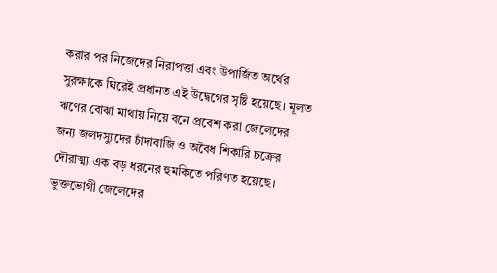করার পর নিজেদের নিরাপত্তা এবং উপার্জিত অর্থের সুরক্ষাকে ঘিরেই প্রধানত এই উদ্বেগের সৃষ্টি হয়েছে। মূলত ঋণের বোঝা মাথায় নিয়ে বনে প্রবেশ করা জেলেদের জন্য জলদস্যুদের চাঁদাবাজি ও অবৈধ শিকারি চক্রের দৌরাত্ম্য এক বড় ধরনের হুমকিতে পরিণত হয়েছে। ভুক্তভোগী জেলেদের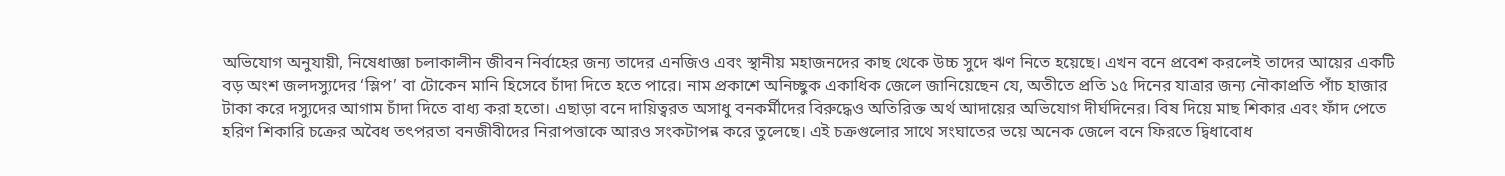অভিযোগ অনুযায়ী, নিষেধাজ্ঞা চলাকালীন জীবন নির্বাহের জন্য তাদের এনজিও এবং স্থানীয় মহাজনদের কাছ থেকে উচ্চ সুদে ঋণ নিতে হয়েছে। এখন বনে প্রবেশ করলেই তাদের আয়ের একটি বড় অংশ জলদস্যুদের ‘স্লিপ’ বা টোকেন মানি হিসেবে চাঁদা দিতে হতে পারে। নাম প্রকাশে অনিচ্ছুক একাধিক জেলে জানিয়েছেন যে, অতীতে প্রতি ১৫ দিনের যাত্রার জন্য নৌকাপ্রতি পাঁচ হাজার টাকা করে দস্যুদের আগাম চাঁদা দিতে বাধ্য করা হতো। এছাড়া বনে দায়িত্বরত অসাধু বনকর্মীদের বিরুদ্ধেও অতিরিক্ত অর্থ আদায়ের অভিযোগ দীর্ঘদিনের। বিষ দিয়ে মাছ শিকার এবং ফাঁদ পেতে হরিণ শিকারি চক্রের অবৈধ তৎপরতা বনজীবীদের নিরাপত্তাকে আরও সংকটাপন্ন করে তুলেছে। এই চক্রগুলোর সাথে সংঘাতের ভয়ে অনেক জেলে বনে ফিরতে দ্বিধাবোধ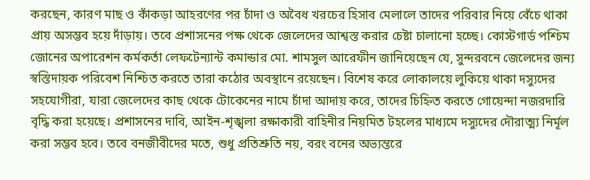করছেন, কারণ মাছ ও কাঁকড়া আহরণের পর চাঁদা ও অবৈধ খরচের হিসাব মেলালে তাদের পরিবার নিয়ে বেঁচে থাকা প্রায় অসম্ভব হয়ে দাঁড়ায়। তবে প্রশাসনের পক্ষ থেকে জেলেদের আশ্বস্ত করার চেষ্টা চালানো হচ্ছে। কোস্টগার্ড পশ্চিম জোনের অপারেশন কর্মকর্তা লেফটেন্যান্ট কমান্ডার মো. শামসুল আরেফীন জানিয়েছেন যে, সুন্দরবনে জেলেদের জন্য স্বস্তিদায়ক পরিবেশ নিশ্চিত করতে তারা কঠোর অবস্থানে রয়েছেন। বিশেষ করে লোকালয়ে লুকিয়ে থাকা দস্যুদের সহযোগীরা, যারা জেলেদের কাছ থেকে টোকেনের নামে চাঁদা আদায় করে, তাদের চিহ্নিত করতে গোয়েন্দা নজরদারি বৃদ্ধি করা হয়েছে। প্রশাসনের দাবি, আইন-শৃঙ্খলা রক্ষাকারী বাহিনীর নিয়মিত টহলের মাধ্যমে দস্যুদের দৌরাত্ম্য নির্মূল করা সম্ভব হবে। তবে বনজীবীদের মতে, শুধু প্রতিশ্রুতি নয়, বরং বনের অভ্যন্তরে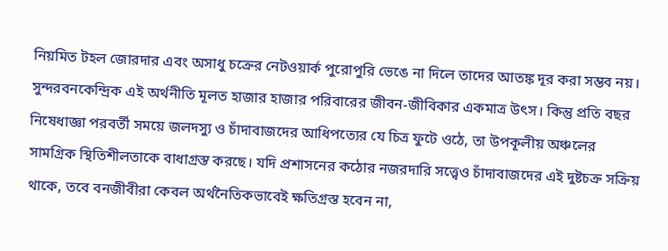নিয়মিত টহল জোরদার এবং অসাধু চক্রের নেটওয়ার্ক পুরোপুরি ভেঙে না দিলে তাদের আতঙ্ক দূর করা সম্ভব নয়। সুন্দরবনকেন্দ্রিক এই অর্থনীতি মূলত হাজার হাজার পরিবারের জীবন-জীবিকার একমাত্র উৎস। কিন্তু প্রতি বছর নিষেধাজ্ঞা পরবর্তী সময়ে জলদস্যু ও চাঁদাবাজদের আধিপত্যের যে চিত্র ফুটে ওঠে, তা উপকূলীয় অঞ্চলের সামগ্রিক স্থিতিশীলতাকে বাধাগ্রস্ত করছে। যদি প্রশাসনের কঠোর নজরদারি সত্ত্বেও চাঁদাবাজদের এই দুষ্টচক্র সক্রিয় থাকে, তবে বনজীবীরা কেবল অর্থনৈতিকভাবেই ক্ষতিগ্রস্ত হবেন না,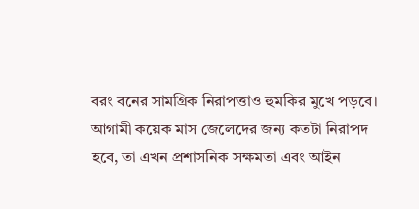বরং বনের সামগ্রিক নিরাপত্তাও হুমকির মুখে পড়বে। আগামী কয়েক মাস জেলেদের জন্য কতটা নিরাপদ হবে, তা এখন প্রশাসনিক সক্ষমতা এবং আইন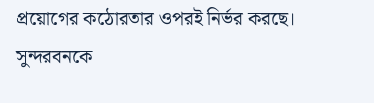প্রয়োগের কঠোরতার ওপরই নির্ভর করছে। সুন্দরবনকে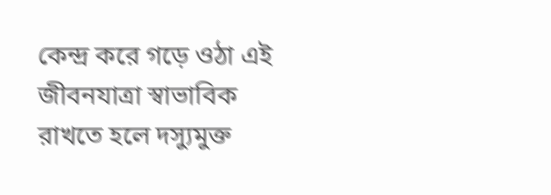কেন্দ্র করে গড়ে ওঠা এই জীবনযাত্রা স্বাভাবিক রাখতে হলে দস্যুমুক্ত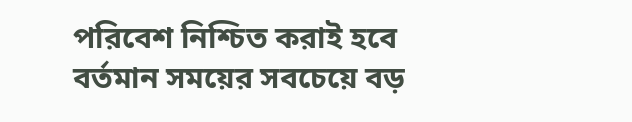পরিবেশ নিশ্চিত করাই হবে বর্তমান সময়ের সবচেয়ে বড়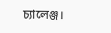চ্যালেঞ্জ।